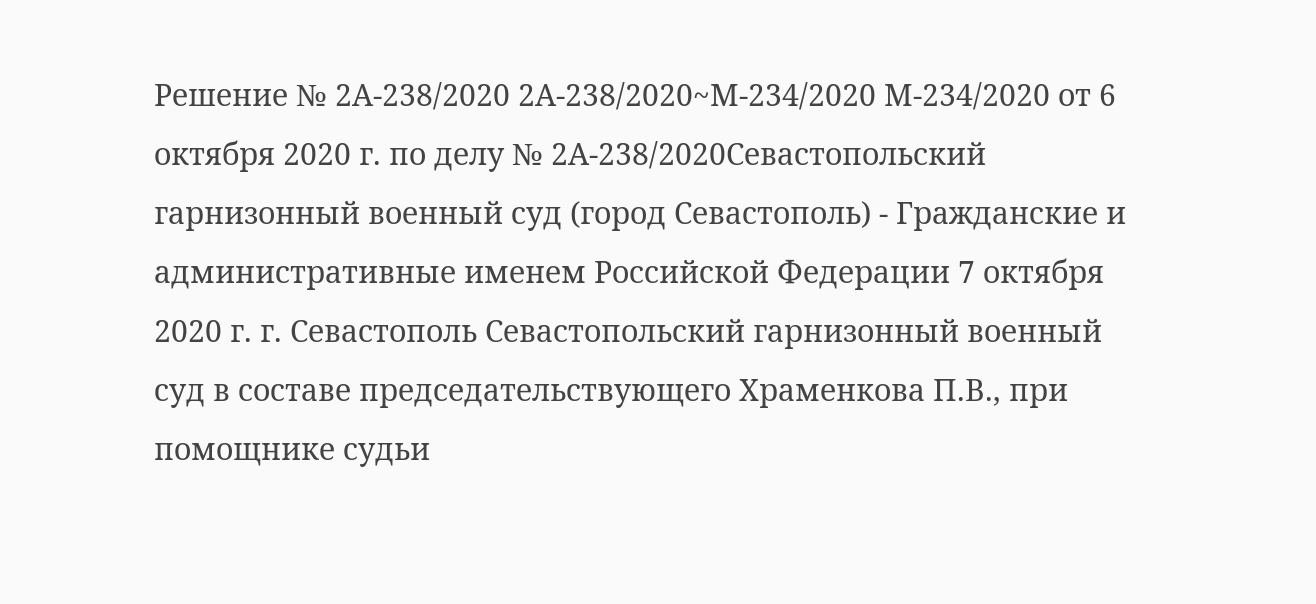Решение № 2А-238/2020 2А-238/2020~М-234/2020 М-234/2020 от 6 октября 2020 г. по делу № 2А-238/2020Севастопольский гарнизонный военный суд (город Севастополь) - Гражданские и административные именем Российской Федерации 7 октября 2020 г. г. Севастополь Севастопольский гарнизонный военный суд в составе председательствующего Храменкова П.В., при помощнике судьи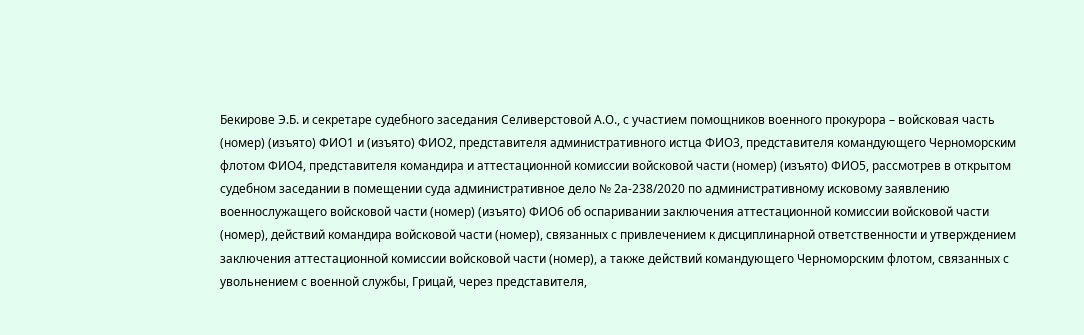Бекирове Э.Б. и секретаре судебного заседания Селиверстовой А.О., с участием помощников военного прокурора – войсковая часть (номер) (изъято) ФИО1 и (изъято) ФИО2, представителя административного истца ФИО3, представителя командующего Черноморским флотом ФИО4, представителя командира и аттестационной комиссии войсковой части (номер) (изъято) ФИО5, рассмотрев в открытом судебном заседании в помещении суда административное дело № 2а-238/2020 по административному исковому заявлению военнослужащего войсковой части (номер) (изъято) ФИО6 об оспаривании заключения аттестационной комиссии войсковой части (номер), действий командира войсковой части (номер), связанных с привлечением к дисциплинарной ответственности и утверждением заключения аттестационной комиссии войсковой части (номер), а также действий командующего Черноморским флотом, связанных с увольнением с военной службы, Грицай, через представителя,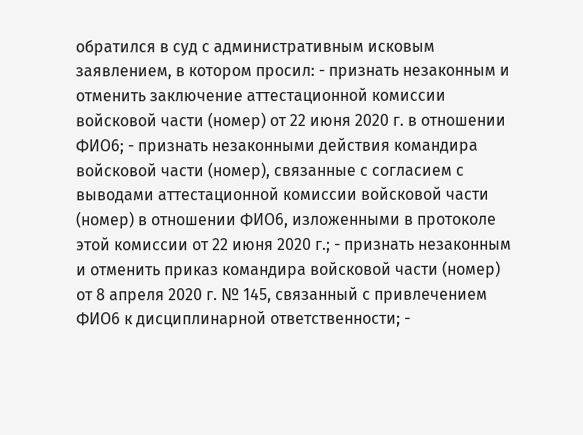обратился в суд с административным исковым заявлением, в котором просил: - признать незаконным и отменить заключение аттестационной комиссии войсковой части (номер) от 22 июня 2020 г. в отношении ФИО6; - признать незаконными действия командира войсковой части (номер), связанные с согласием с выводами аттестационной комиссии войсковой части (номер) в отношении ФИО6, изложенными в протоколе этой комиссии от 22 июня 2020 г.; - признать незаконным и отменить приказ командира войсковой части (номер) от 8 апреля 2020 г. № 145, связанный с привлечением ФИО6 к дисциплинарной ответственности; -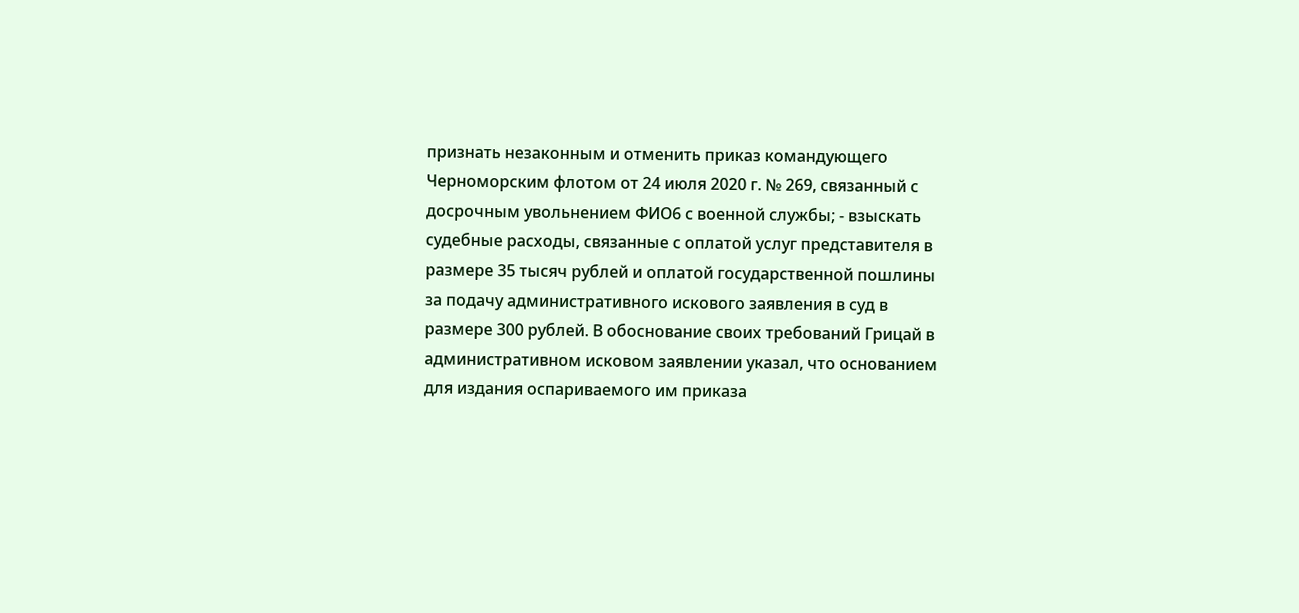признать незаконным и отменить приказ командующего Черноморским флотом от 24 июля 2020 г. № 269, связанный с досрочным увольнением ФИО6 с военной службы; - взыскать судебные расходы, связанные с оплатой услуг представителя в размере 35 тысяч рублей и оплатой государственной пошлины за подачу административного искового заявления в суд в размере 300 рублей. В обоснование своих требований Грицай в административном исковом заявлении указал, что основанием для издания оспариваемого им приказа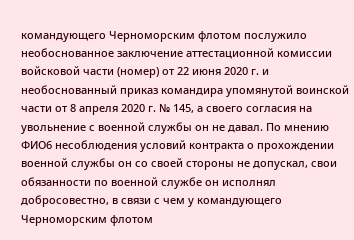командующего Черноморским флотом послужило необоснованное заключение аттестационной комиссии войсковой части (номер) от 22 июня 2020 г. и необоснованный приказ командира упомянутой воинской части от 8 апреля 2020 г. № 145, а своего согласия на увольнение с военной службы он не давал. По мнению ФИО6 несоблюдения условий контракта о прохождении военной службы он со своей стороны не допускал, свои обязанности по военной службе он исполнял добросовестно, в связи с чем у командующего Черноморским флотом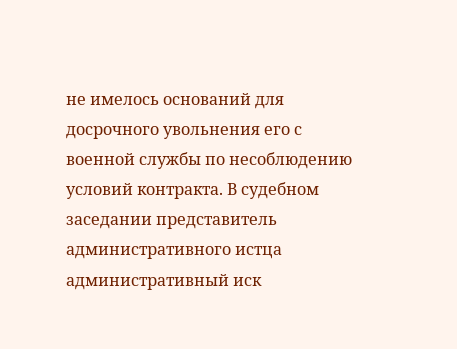не имелось оснований для досрочного увольнения его с военной службы по несоблюдению условий контракта. В судебном заседании представитель административного истца административный иск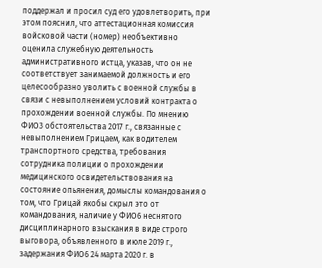поддержал и просил суд его удовлетворить, при этом пояснил, что аттестационная комиссия войсковой части (номер) необъективно оценила служебную деятельность административного истца, указав, что он не соответствует занимаемой должность и его целесообразно уволить с военной службы в связи с невыполнением условий контракта о прохождении военной службы. По мнению ФИО3 обстоятельства 2017 г., связанные с невыполнением Грицаем, как водителем транспортного средства, требования сотрудника полиции о прохождении медицинского освидетельствования на состояние опьянения, домыслы командования о том, что Грицай якобы скрыл это от командования, наличие у ФИО6 неснятого дисциплинарного взыскания в виде строго выговора, объявленного в июле 2019 г., задержания ФИО6 24 марта 2020 г. в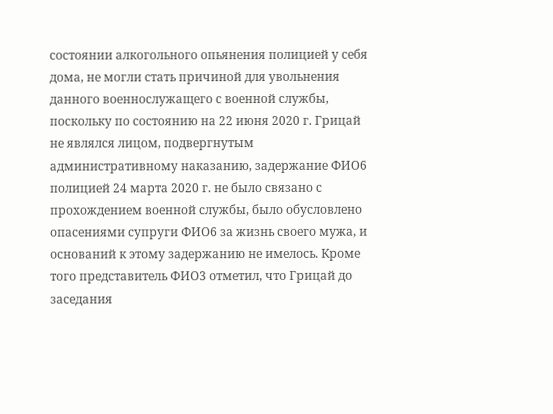состоянии алкогольного опьянения полицией у себя дома, не могли стать причиной для увольнения данного военнослужащего с военной службы, поскольку по состоянию на 22 июня 2020 г. Грицай не являлся лицом, подвергнутым административному наказанию, задержание ФИО6 полицией 24 марта 2020 г. не было связано с прохождением военной службы, было обусловлено опасениями супруги ФИО6 за жизнь своего мужа, и оснований к этому задержанию не имелось. Кроме того представитель ФИО3 отметил, что Грицай до заседания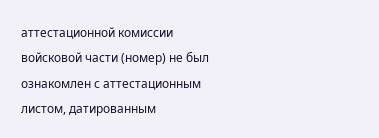аттестационной комиссии войсковой части (номер) не был ознакомлен с аттестационным листом, датированным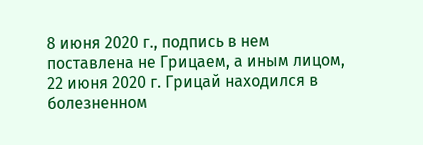8 июня 2020 г., подпись в нем поставлена не Грицаем, а иным лицом, 22 июня 2020 г. Грицай находился в болезненном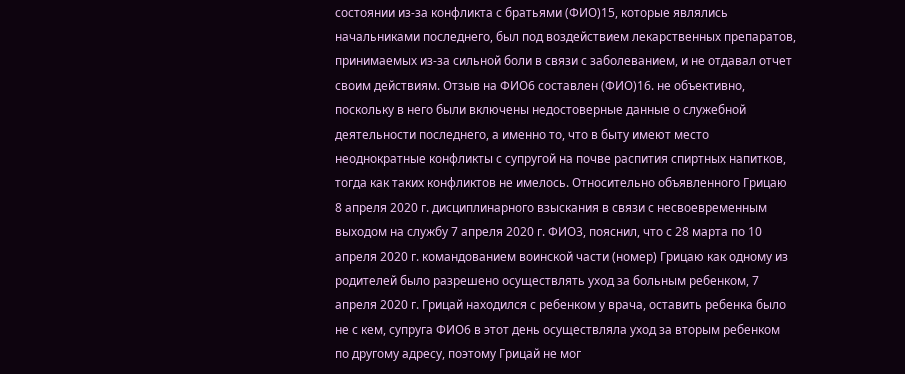состоянии из-за конфликта с братьями (ФИО)15, которые являлись начальниками последнего, был под воздействием лекарственных препаратов, принимаемых из-за сильной боли в связи с заболеванием, и не отдавал отчет своим действиям. Отзыв на ФИО6 составлен (ФИО)16. не объективно, поскольку в него были включены недостоверные данные о служебной деятельности последнего, а именно то, что в быту имеют место неоднократные конфликты с супругой на почве распития спиртных напитков, тогда как таких конфликтов не имелось. Относительно объявленного Грицаю 8 апреля 2020 г. дисциплинарного взыскания в связи с несвоевременным выходом на службу 7 апреля 2020 г. ФИО3, пояснил, что с 28 марта по 10 апреля 2020 г. командованием воинской части (номер) Грицаю как одному из родителей было разрешено осуществлять уход за больным ребенком, 7 апреля 2020 г. Грицай находился с ребенком у врача, оставить ребенка было не с кем, супруга ФИО6 в этот день осуществляла уход за вторым ребенком по другому адресу, поэтому Грицай не мог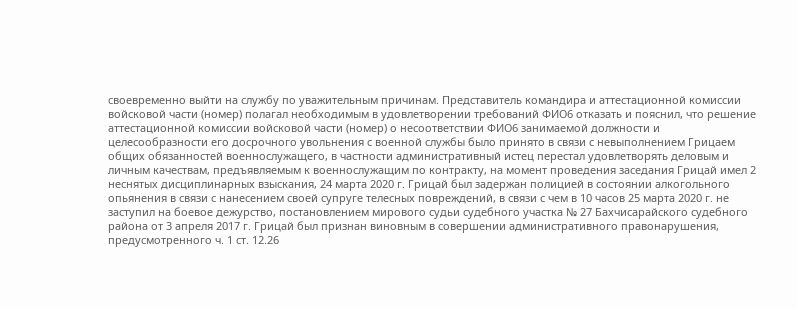своевременно выйти на службу по уважительным причинам. Представитель командира и аттестационной комиссии войсковой части (номер) полагал необходимым в удовлетворении требований ФИО6 отказать и пояснил, что решение аттестационной комиссии войсковой части (номер) о несоответствии ФИО6 занимаемой должности и целесообразности его досрочного увольнения с военной службы было принято в связи с невыполнением Грицаем общих обязанностей военнослужащего, в частности административный истец перестал удовлетворять деловым и личным качествам, предъявляемым к военнослужащим по контракту, на момент проведения заседания Грицай имел 2 неснятых дисциплинарных взыскания, 24 марта 2020 г. Грицай был задержан полицией в состоянии алкогольного опьянения в связи с нанесением своей супруге телесных повреждений, в связи с чем в 10 часов 25 марта 2020 г. не заступил на боевое дежурство, постановлением мирового судьи судебного участка № 27 Бахчисарайского судебного района от 3 апреля 2017 г. Грицай был признан виновным в совершении административного правонарушения, предусмотренного ч. 1 ст. 12.26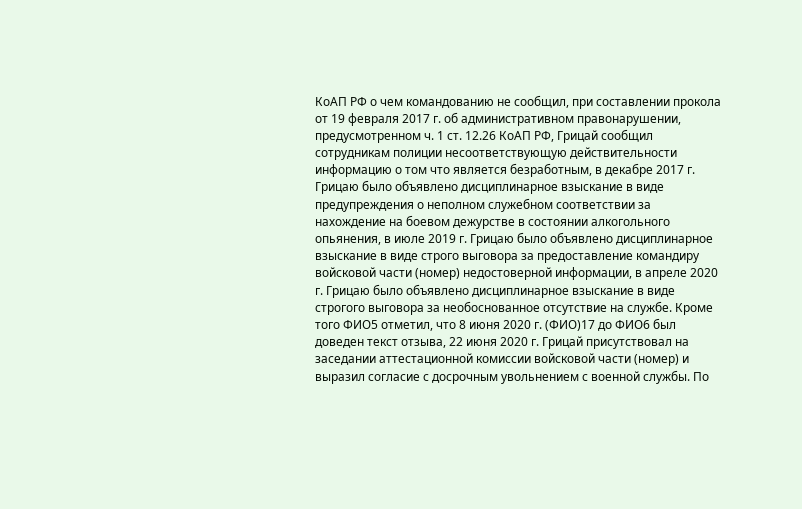КоАП РФ о чем командованию не сообщил, при составлении прокола от 19 февраля 2017 г. об административном правонарушении, предусмотренном ч. 1 ст. 12.26 КоАП РФ, Грицай сообщил сотрудникам полиции несоответствующую действительности информацию о том что является безработным, в декабре 2017 г. Грицаю было объявлено дисциплинарное взыскание в виде предупреждения о неполном служебном соответствии за нахождение на боевом дежурстве в состоянии алкогольного опьянения, в июле 2019 г. Грицаю было объявлено дисциплинарное взыскание в виде строго выговора за предоставление командиру войсковой части (номер) недостоверной информации, в апреле 2020 г. Грицаю было объявлено дисциплинарное взыскание в виде строгого выговора за необоснованное отсутствие на службе. Кроме того ФИО5 отметил, что 8 июня 2020 г. (ФИО)17 до ФИО6 был доведен текст отзыва, 22 июня 2020 г. Грицай присутствовал на заседании аттестационной комиссии войсковой части (номер) и выразил согласие с досрочным увольнением с военной службы. По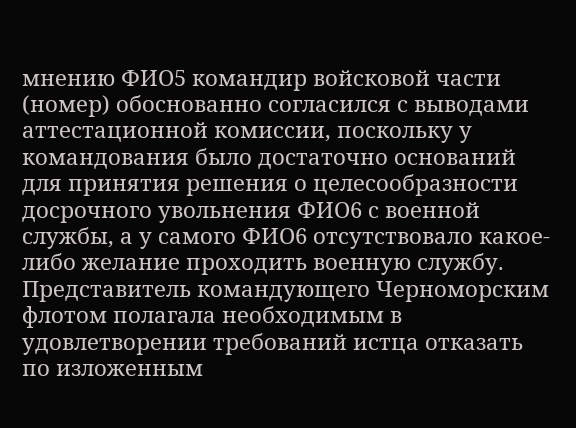мнению ФИО5 командир войсковой части (номер) обоснованно согласился с выводами аттестационной комиссии, поскольку у командования было достаточно оснований для принятия решения о целесообразности досрочного увольнения ФИО6 с военной службы, а у самого ФИО6 отсутствовало какое-либо желание проходить военную службу. Представитель командующего Черноморским флотом полагала необходимым в удовлетворении требований истца отказать по изложенным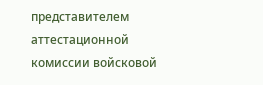представителем аттестационной комиссии войсковой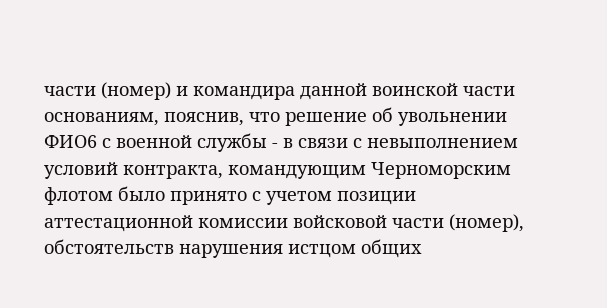части (номер) и командира данной воинской части основаниям, пояснив, что решение об увольнении ФИО6 с военной службы - в связи с невыполнением условий контракта, командующим Черноморским флотом было принято с учетом позиции аттестационной комиссии войсковой части (номер), обстоятельств нарушения истцом общих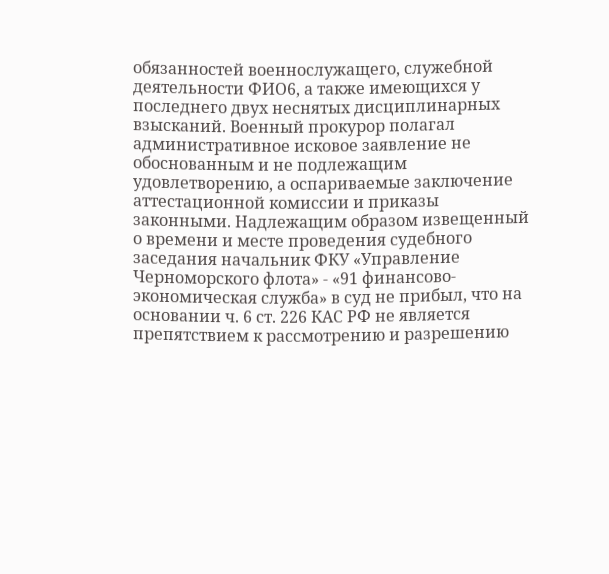обязанностей военнослужащего, служебной деятельности ФИО6, а также имеющихся у последнего двух неснятых дисциплинарных взысканий. Военный прокурор полагал административное исковое заявление не обоснованным и не подлежащим удовлетворению, а оспариваемые заключение аттестационной комиссии и приказы законными. Надлежащим образом извещенный о времени и месте проведения судебного заседания начальник ФКУ «Управление Черноморского флота» - «91 финансово-экономическая служба» в суд не прибыл, что на основании ч. 6 ст. 226 КАС РФ не является препятствием к рассмотрению и разрешению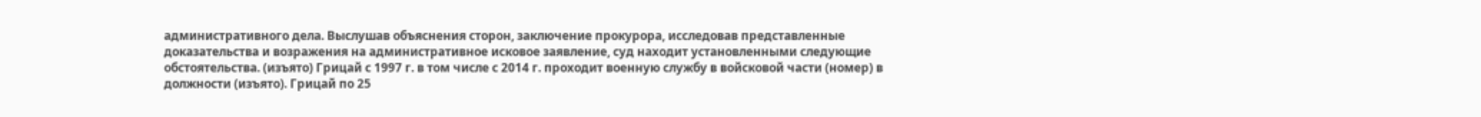административного дела. Выслушав объяснения сторон, заключение прокурора, исследовав представленные доказательства и возражения на административное исковое заявление, суд находит установленными следующие обстоятельства. (изъято) Грицай с 1997 г. в том числе с 2014 г. проходит военную службу в войсковой части (номер) в должности (изъято). Грицай по 25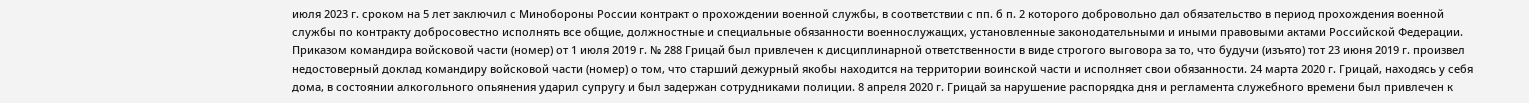июля 2023 г. сроком на 5 лет заключил с Минобороны России контракт о прохождении военной службы, в соответствии с пп. б п. 2 которого добровольно дал обязательство в период прохождения военной службы по контракту добросовестно исполнять все общие, должностные и специальные обязанности военнослужащих, установленные законодательными и иными правовыми актами Российской Федерации. Приказом командира войсковой части (номер) от 1 июля 2019 г. № 288 Грицай был привлечен к дисциплинарной ответственности в виде строгого выговора за то, что будучи (изъято) тот 23 июня 2019 г. произвел недостоверный доклад командиру войсковой части (номер) о том, что старший дежурный якобы находится на территории воинской части и исполняет свои обязанности. 24 марта 2020 г. Грицай, находясь у себя дома, в состоянии алкогольного опьянения ударил супругу и был задержан сотрудниками полиции. 8 апреля 2020 г. Грицай за нарушение распорядка дня и регламента служебного времени был привлечен к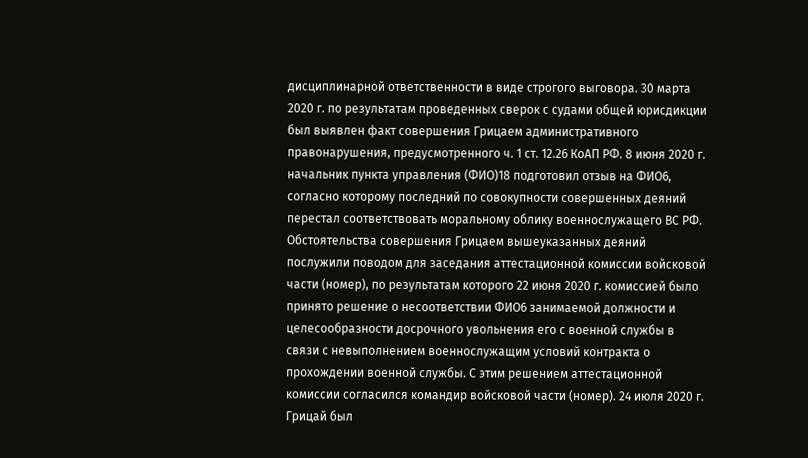дисциплинарной ответственности в виде строгого выговора. 30 марта 2020 г. по результатам проведенных сверок с судами общей юрисдикции был выявлен факт совершения Грицаем административного правонарушения, предусмотренного ч. 1 ст. 12.26 КоАП РФ. 8 июня 2020 г. начальник пункта управления (ФИО)18 подготовил отзыв на ФИО6, согласно которому последний по совокупности совершенных деяний перестал соответствовать моральному облику военнослужащего ВС РФ. Обстоятельства совершения Грицаем вышеуказанных деяний послужили поводом для заседания аттестационной комиссии войсковой части (номер), по результатам которого 22 июня 2020 г. комиссией было принято решение о несоответствии ФИО6 занимаемой должности и целесообразности досрочного увольнения его с военной службы в связи с невыполнением военнослужащим условий контракта о прохождении военной службы. С этим решением аттестационной комиссии согласился командир войсковой части (номер). 24 июля 2020 г. Грицай был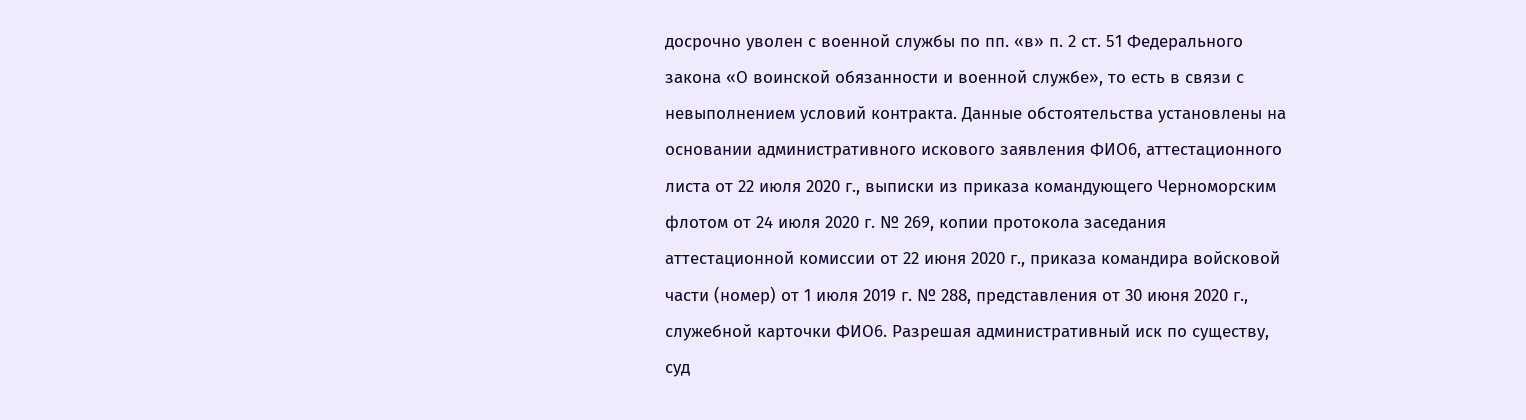досрочно уволен с военной службы по пп. «в» п. 2 ст. 51 Федерального закона «О воинской обязанности и военной службе», то есть в связи с невыполнением условий контракта. Данные обстоятельства установлены на основании административного искового заявления ФИО6, аттестационного листа от 22 июля 2020 г., выписки из приказа командующего Черноморским флотом от 24 июля 2020 г. № 269, копии протокола заседания аттестационной комиссии от 22 июня 2020 г., приказа командира войсковой части (номер) от 1 июля 2019 г. № 288, представления от 30 июня 2020 г., служебной карточки ФИО6. Разрешая административный иск по существу, суд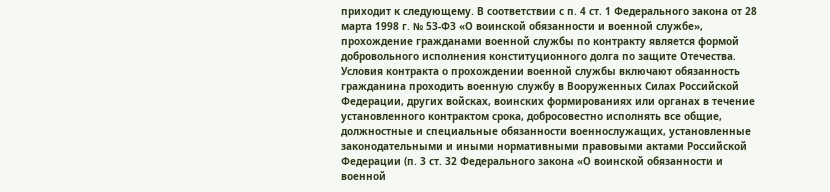приходит к следующему. В соответствии с п. 4 ст. 1 Федерального закона от 28 марта 1998 г. № 53-ФЗ «О воинской обязанности и военной службе», прохождение гражданами военной службы по контракту является формой добровольного исполнения конституционного долга по защите Отечества. Условия контракта о прохождении военной службы включают обязанность гражданина проходить военную службу в Вооруженных Силах Российской Федерации, других войсках, воинских формированиях или органах в течение установленного контрактом срока, добросовестно исполнять все общие, должностные и специальные обязанности военнослужащих, установленные законодательными и иными нормативными правовыми актами Российской Федерации (п. 3 ст. 32 Федерального закона «О воинской обязанности и военной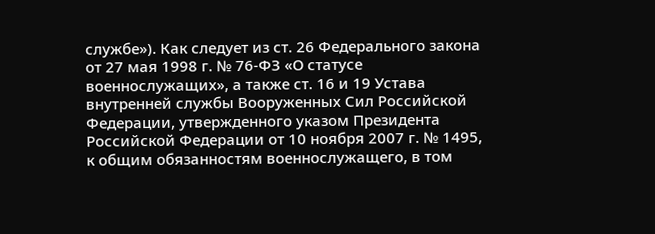службе»). Как следует из ст. 26 Федерального закона от 27 мая 1998 г. № 76-ФЗ «О статусе военнослужащих», а также ст. 16 и 19 Устава внутренней службы Вооруженных Сил Российской Федерации, утвержденного указом Президента Российской Федерации от 10 ноября 2007 г. № 1495, к общим обязанностям военнослужащего, в том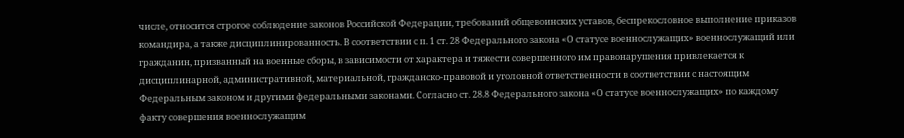числе, относится строгое соблюдение законов Российской Федерации, требований общевоинских уставов, беспрекословное выполнение приказов командира, а также дисциплинированность. В соответствии с п. 1 ст. 28 Федерального закона «О статусе военнослужащих» военнослужащий или гражданин, призванный на военные сборы, в зависимости от характера и тяжести совершенного им правонарушения привлекается к дисциплинарной, административной, материальной, гражданско-правовой и уголовной ответственности в соответствии с настоящим Федеральным законом и другими федеральными законами. Согласно ст. 28.8 Федерального закона «О статусе военнослужащих» по каждому факту совершения военнослужащим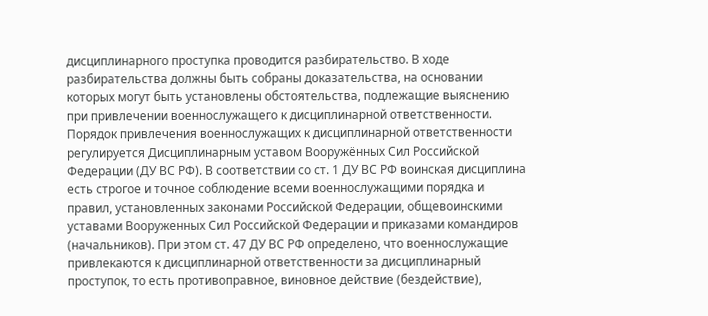дисциплинарного проступка проводится разбирательство. В ходе разбирательства должны быть собраны доказательства, на основании которых могут быть установлены обстоятельства, подлежащие выяснению при привлечении военнослужащего к дисциплинарной ответственности. Порядок привлечения военнослужащих к дисциплинарной ответственности регулируется Дисциплинарным уставом Вооружённых Сил Российской Федерации (ДУ ВС РФ). В соответствии со ст. 1 ДУ ВС РФ воинская дисциплина есть строгое и точное соблюдение всеми военнослужащими порядка и правил, установленных законами Российской Федерации, общевоинскими уставами Вооруженных Сил Российской Федерации и приказами командиров (начальников). При этом ст. 47 ДУ ВС РФ определено, что военнослужащие привлекаются к дисциплинарной ответственности за дисциплинарный проступок, то есть противоправное, виновное действие (бездействие),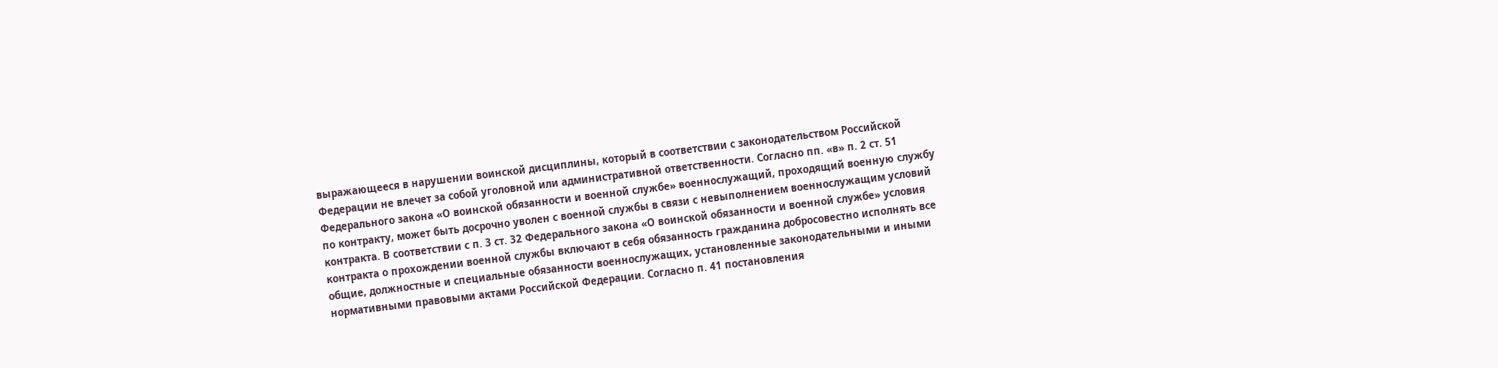выражающееся в нарушении воинской дисциплины, который в соответствии с законодательством Российской Федерации не влечет за собой уголовной или административной ответственности. Согласно пп. «в» п. 2 ст. 51 Федерального закона «О воинской обязанности и военной службе» военнослужащий, проходящий военную службу по контракту, может быть досрочно уволен с военной службы в связи с невыполнением военнослужащим условий контракта. В соответствии с п. 3 ст. 32 Федерального закона «О воинской обязанности и военной службе» условия контракта о прохождении военной службы включают в себя обязанность гражданина добросовестно исполнять все общие, должностные и специальные обязанности военнослужащих, установленные законодательными и иными нормативными правовыми актами Российской Федерации. Согласно п. 41 постановления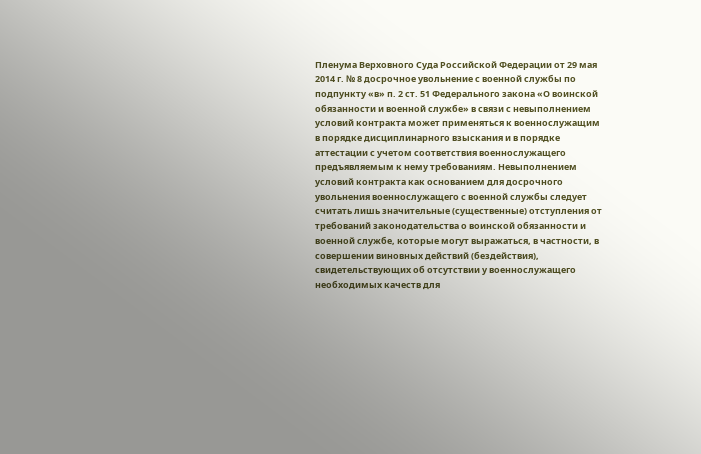Пленума Верховного Суда Российской Федерации от 29 мая 2014 г. № 8 досрочное увольнение с военной службы по подпункту «в» п. 2 ст. 51 Федерального закона «О воинской обязанности и военной службе» в связи с невыполнением условий контракта может применяться к военнослужащим в порядке дисциплинарного взыскания и в порядке аттестации с учетом соответствия военнослужащего предъявляемым к нему требованиям. Невыполнением условий контракта как основанием для досрочного увольнения военнослужащего с военной службы следует считать лишь значительные (существенные) отступления от требований законодательства о воинской обязанности и военной службе, которые могут выражаться, в частности, в совершении виновных действий (бездействия), свидетельствующих об отсутствии у военнослужащего необходимых качеств для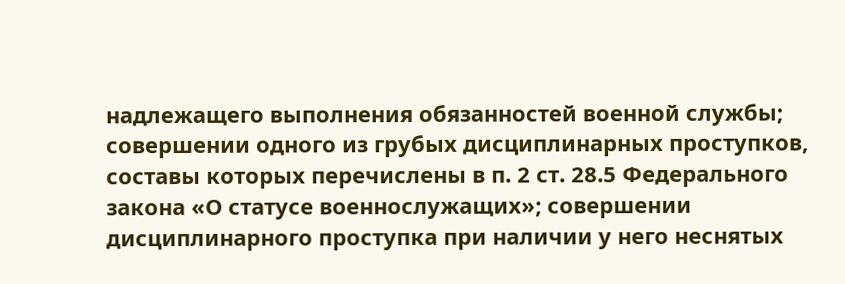надлежащего выполнения обязанностей военной службы; совершении одного из грубых дисциплинарных проступков, составы которых перечислены в п. 2 ст. 28.5 Федерального закона «О статусе военнослужащих»; совершении дисциплинарного проступка при наличии у него неснятых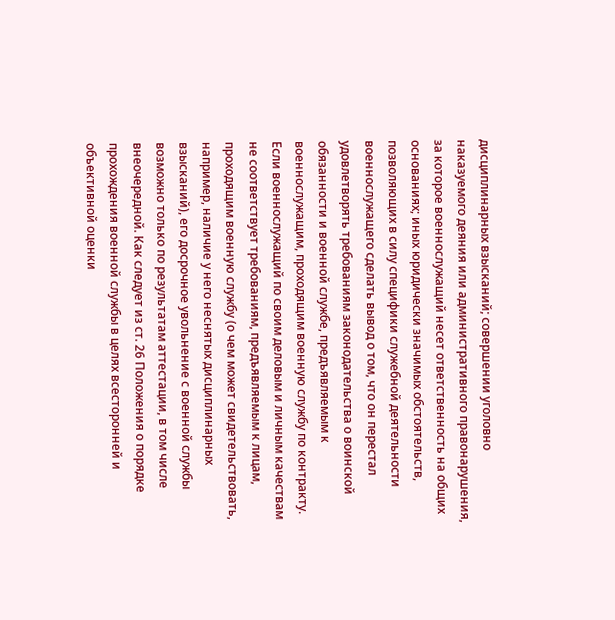дисциплинарных взысканий; совершении уголовно наказуемого деяния или административного правонарушения, за которое военнослужащий несет ответственность на общих основаниях; иных юридически значимых обстоятельств, позволяющих в силу специфики служебной деятельности военнослужащего сделать вывод о том, что он перестал удовлетворять требованиям законодательства о воинской обязанности и военной службе, предъявляемым к военнослужащим, проходящим военную службу по контракту. Если военнослужащий по своим деловым и личным качествам не соответствует требованиям, предъявляемым к лицам, проходящим военную службу (о чем может свидетельствовать, например, наличие у него неснятых дисциплинарных взысканий), его досрочное увольнение с военной службы возможно только по результатам аттестации, в том числе внеочередной. Как следует из ст. 26 Положения о порядке прохождения военной службы в целях всесторонней и объективной оценки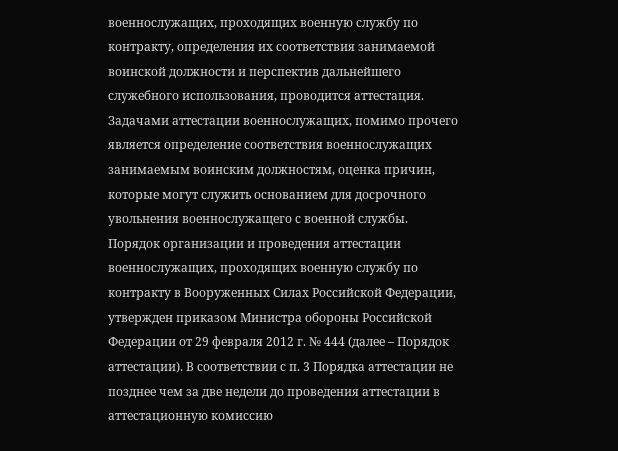военнослужащих, проходящих военную службу по контракту, определения их соответствия занимаемой воинской должности и перспектив дальнейшего служебного использования, проводится аттестация. Задачами аттестации военнослужащих, помимо прочего является определение соответствия военнослужащих занимаемым воинским должностям, оценка причин, которые могут служить основанием для досрочного увольнения военнослужащего с военной службы. Порядок организации и проведения аттестации военнослужащих, проходящих военную службу по контракту в Вооруженных Силах Российской Федерации, утвержден приказом Министра обороны Российской Федерации от 29 февраля 2012 г. № 444 (далее – Порядок аттестации). В соответствии с п. 3 Порядка аттестации не позднее чем за две недели до проведения аттестации в аттестационную комиссию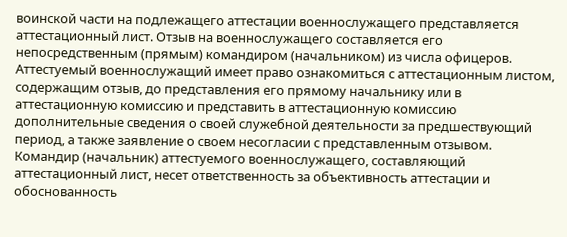воинской части на подлежащего аттестации военнослужащего представляется аттестационный лист. Отзыв на военнослужащего составляется его непосредственным (прямым) командиром (начальником) из числа офицеров. Аттестуемый военнослужащий имеет право ознакомиться с аттестационным листом, содержащим отзыв, до представления его прямому начальнику или в аттестационную комиссию и представить в аттестационную комиссию дополнительные сведения о своей служебной деятельности за предшествующий период, а также заявление о своем несогласии с представленным отзывом. Командир (начальник) аттестуемого военнослужащего, составляющий аттестационный лист, несет ответственность за объективность аттестации и обоснованность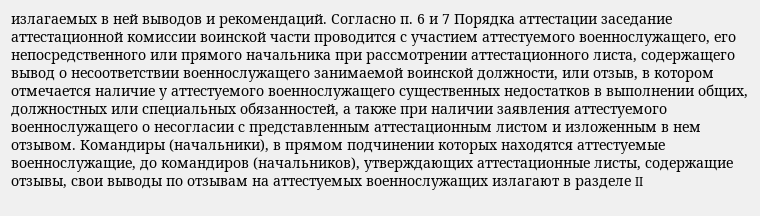излагаемых в ней выводов и рекомендаций. Согласно п. 6 и 7 Порядка аттестации заседание аттестационной комиссии воинской части проводится с участием аттестуемого военнослужащего, его непосредственного или прямого начальника при рассмотрении аттестационного листа, содержащего вывод о несоответствии военнослужащего занимаемой воинской должности, или отзыв, в котором отмечается наличие у аттестуемого военнослужащего существенных недостатков в выполнении общих, должностных или специальных обязанностей, а также при наличии заявления аттестуемого военнослужащего о несогласии с представленным аттестационным листом и изложенным в нем отзывом. Командиры (начальники), в прямом подчинении которых находятся аттестуемые военнослужащие, до командиров (начальников), утверждающих аттестационные листы, содержащие отзывы, свои выводы по отзывам на аттестуемых военнослужащих излагают в разделе II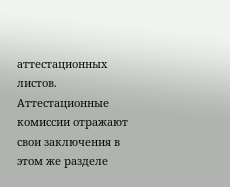аттестационных листов. Аттестационные комиссии отражают свои заключения в этом же разделе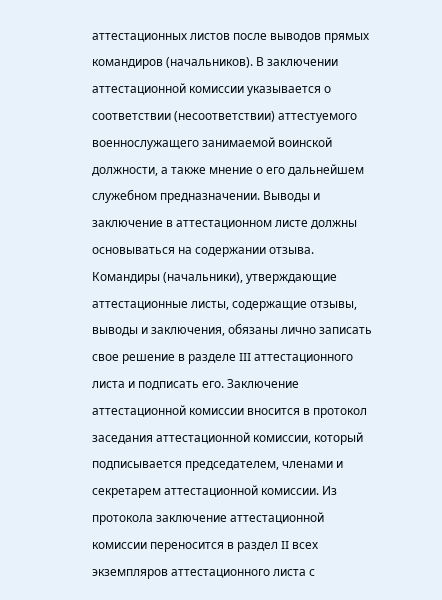аттестационных листов после выводов прямых командиров (начальников). В заключении аттестационной комиссии указывается о соответствии (несоответствии) аттестуемого военнослужащего занимаемой воинской должности, а также мнение о его дальнейшем служебном предназначении. Выводы и заключение в аттестационном листе должны основываться на содержании отзыва. Командиры (начальники), утверждающие аттестационные листы, содержащие отзывы, выводы и заключения, обязаны лично записать свое решение в разделе III аттестационного листа и подписать его. Заключение аттестационной комиссии вносится в протокол заседания аттестационной комиссии, который подписывается председателем, членами и секретарем аттестационной комиссии. Из протокола заключение аттестационной комиссии переносится в раздел II всех экземпляров аттестационного листа с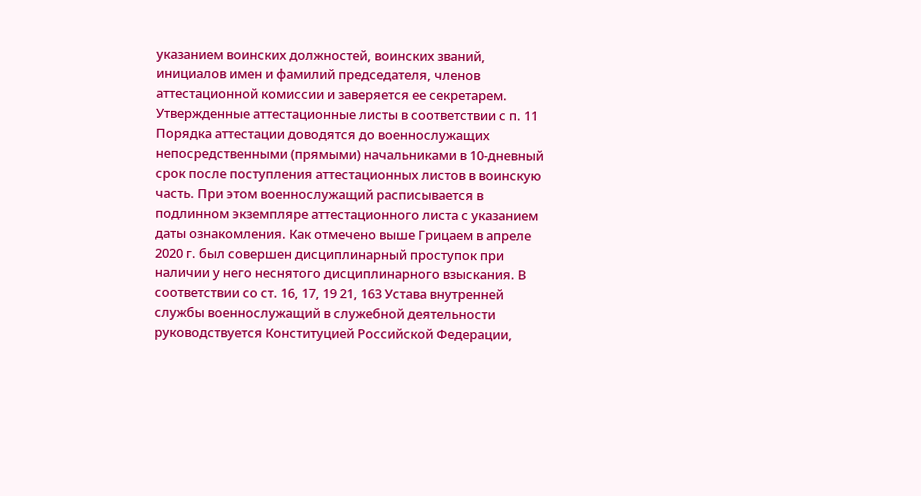указанием воинских должностей, воинских званий, инициалов имен и фамилий председателя, членов аттестационной комиссии и заверяется ее секретарем. Утвержденные аттестационные листы в соответствии с п. 11 Порядка аттестации доводятся до военнослужащих непосредственными (прямыми) начальниками в 10-дневный срок после поступления аттестационных листов в воинскую часть. При этом военнослужащий расписывается в подлинном экземпляре аттестационного листа с указанием даты ознакомления. Как отмечено выше Грицаем в апреле 2020 г. был совершен дисциплинарный проступок при наличии у него неснятого дисциплинарного взыскания. В соответствии со ст. 16, 17, 19 21, 163 Устава внутренней службы военнослужащий в служебной деятельности руководствуется Конституцией Российской Федерации,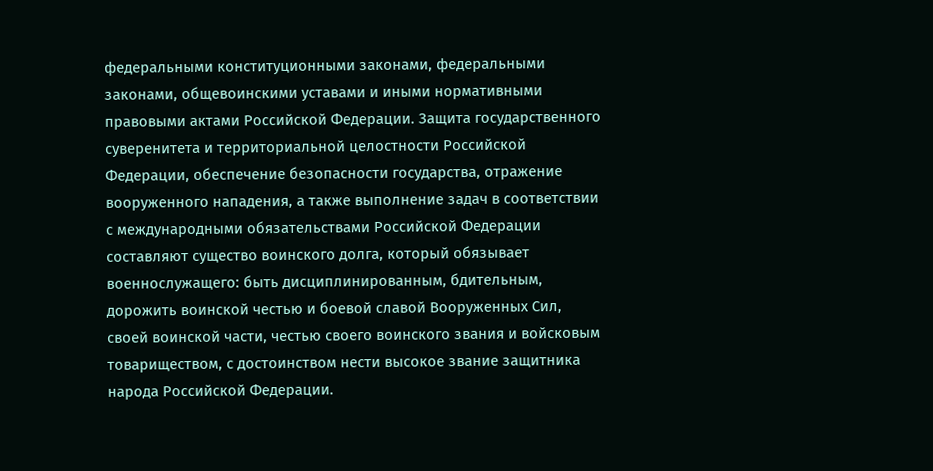федеральными конституционными законами, федеральными законами, общевоинскими уставами и иными нормативными правовыми актами Российской Федерации. Защита государственного суверенитета и территориальной целостности Российской Федерации, обеспечение безопасности государства, отражение вооруженного нападения, а также выполнение задач в соответствии с международными обязательствами Российской Федерации составляют существо воинского долга, который обязывает военнослужащего: быть дисциплинированным, бдительным, дорожить воинской честью и боевой славой Вооруженных Сил, своей воинской части, честью своего воинского звания и войсковым товариществом, с достоинством нести высокое звание защитника народа Российской Федерации.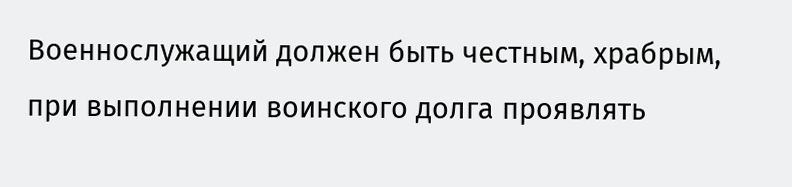Военнослужащий должен быть честным, храбрым, при выполнении воинского долга проявлять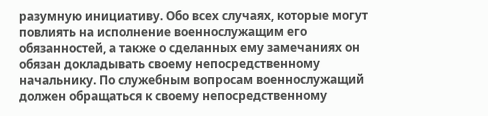разумную инициативу. Обо всех случаях, которые могут повлиять на исполнение военнослужащим его обязанностей, а также о сделанных ему замечаниях он обязан докладывать своему непосредственному начальнику. По служебным вопросам военнослужащий должен обращаться к своему непосредственному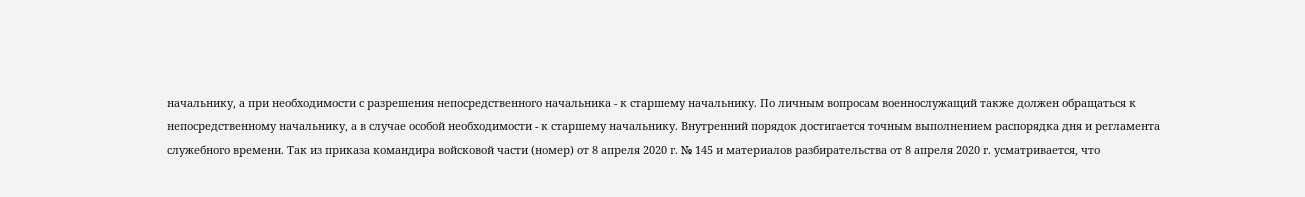начальнику, а при необходимости с разрешения непосредственного начальника - к старшему начальнику. По личным вопросам военнослужащий также должен обращаться к непосредственному начальнику, а в случае особой необходимости - к старшему начальнику. Внутренний порядок достигается точным выполнением распорядка дня и регламента служебного времени. Так из приказа командира войсковой части (номер) от 8 апреля 2020 г. № 145 и материалов разбирательства от 8 апреля 2020 г. усматривается, что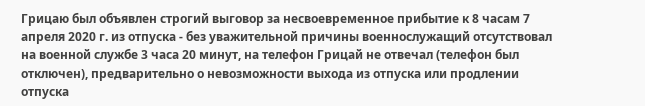Грицаю был объявлен строгий выговор за несвоевременное прибытие к 8 часам 7 апреля 2020 г. из отпуска - без уважительной причины военнослужащий отсутствовал на военной службе 3 часа 20 минут, на телефон Грицай не отвечал (телефон был отключен), предварительно о невозможности выхода из отпуска или продлении отпуска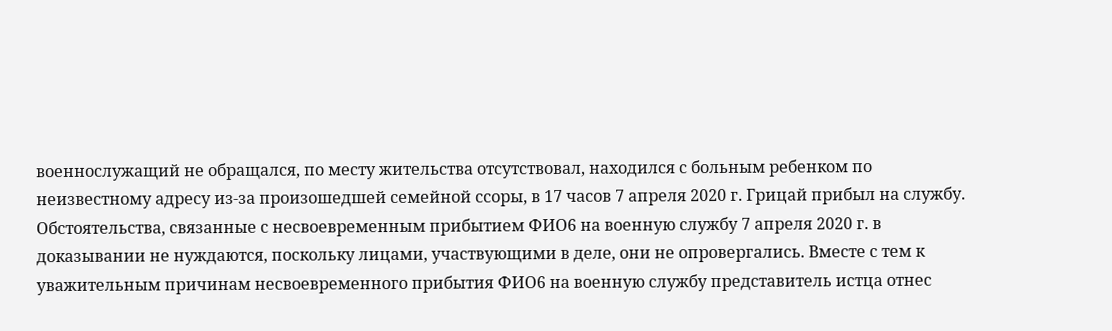военнослужащий не обращался, по месту жительства отсутствовал, находился с больным ребенком по неизвестному адресу из-за произошедшей семейной ссоры, в 17 часов 7 апреля 2020 г. Грицай прибыл на службу. Обстоятельства, связанные с несвоевременным прибытием ФИО6 на военную службу 7 апреля 2020 г. в доказывании не нуждаются, поскольку лицами, участвующими в деле, они не опровергались. Вместе с тем к уважительным причинам несвоевременного прибытия ФИО6 на военную службу представитель истца отнес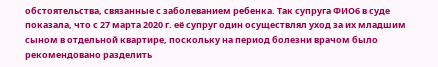обстоятельства, связанные с заболеванием ребенка. Так супруга ФИО6 в суде показала, что с 27 марта 2020 г. её супруг один осуществлял уход за их младшим сыном в отдельной квартире, поскольку на период болезни врачом было рекомендовано разделить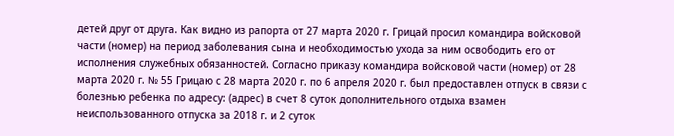детей друг от друга. Как видно из рапорта от 27 марта 2020 г. Грицай просил командира войсковой части (номер) на период заболевания сына и необходимостью ухода за ним освободить его от исполнения служебных обязанностей. Согласно приказу командира войсковой части (номер) от 28 марта 2020 г. № 55 Грицаю с 28 марта 2020 г. по 6 апреля 2020 г. был предоставлен отпуск в связи с болезнью ребенка по адресу: (адрес) в счет 8 суток дополнительного отдыха взамен неиспользованного отпуска за 2018 г. и 2 суток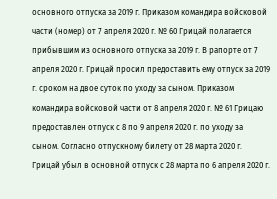основного отпуска за 2019 г. Приказом командира войсковой части (номер) от 7 апреля 2020 г. № 60 Грицай полагается прибывшим из основного отпуска за 2019 г. В рапорте от 7 апреля 2020 г. Грицай просил предоставить ему отпуск за 2019 г. сроком на двое суток по уходу за сыном. Приказом командира войсковой части от 8 апреля 2020 г. № 61 Грицаю предоставлен отпуск с 8 по 9 апреля 2020 г. по уходу за сыном. Согласно отпускному билету от 28 марта 2020 г. Грицай убыл в основной отпуск с 28 марта по 6 апреля 2020 г.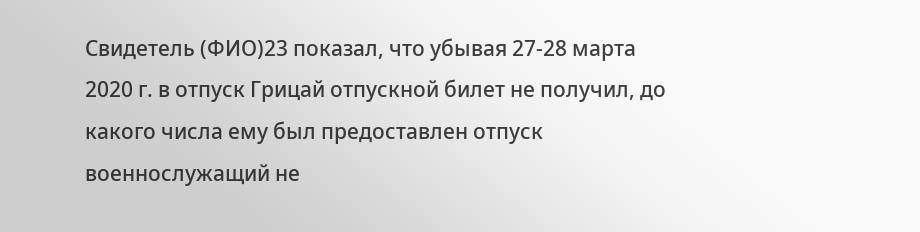Свидетель (ФИО)23 показал, что убывая 27-28 марта 2020 г. в отпуск Грицай отпускной билет не получил, до какого числа ему был предоставлен отпуск военнослужащий не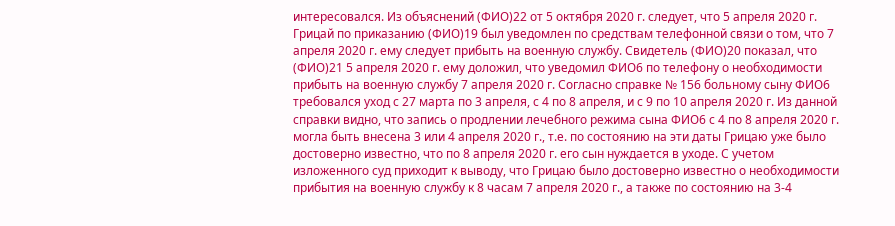интересовался. Из объяснений (ФИО)22 от 5 октября 2020 г. следует, что 5 апреля 2020 г. Грицай по приказанию (ФИО)19 был уведомлен по средствам телефонной связи о том, что 7 апреля 2020 г. ему следует прибыть на военную службу. Свидетель (ФИО)20 показал, что (ФИО)21 5 апреля 2020 г. ему доложил, что уведомил ФИО6 по телефону о необходимости прибыть на военную службу 7 апреля 2020 г. Согласно справке № 156 больному сыну ФИО6 требовался уход с 27 марта по 3 апреля, с 4 по 8 апреля, и с 9 по 10 апреля 2020 г. Из данной справки видно, что запись о продлении лечебного режима сына ФИО6 с 4 по 8 апреля 2020 г. могла быть внесена 3 или 4 апреля 2020 г., т.е. по состоянию на эти даты Грицаю уже было достоверно известно, что по 8 апреля 2020 г. его сын нуждается в уходе. С учетом изложенного суд приходит к выводу, что Грицаю было достоверно известно о необходимости прибытия на военную службу к 8 часам 7 апреля 2020 г., а также по состоянию на 3-4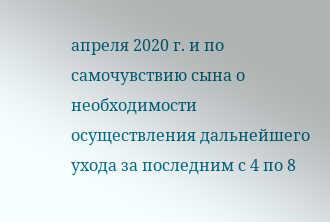апреля 2020 г. и по самочувствию сына о необходимости осуществления дальнейшего ухода за последним с 4 по 8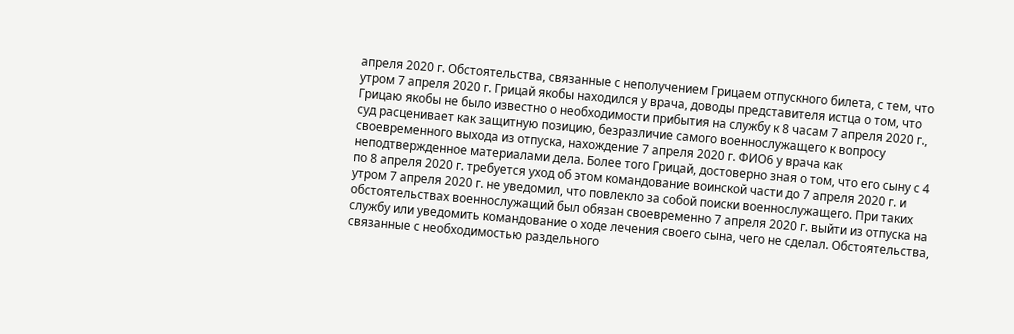апреля 2020 г. Обстоятельства, связанные с неполучением Грицаем отпускного билета, с тем, что утром 7 апреля 2020 г. Грицай якобы находился у врача, доводы представителя истца о том, что Грицаю якобы не было известно о необходимости прибытия на службу к 8 часам 7 апреля 2020 г., суд расценивает как защитную позицию, безразличие самого военнослужащего к вопросу своевременного выхода из отпуска, нахождение 7 апреля 2020 г. ФИО6 у врача как неподтвержденное материалами дела. Более того Грицай, достоверно зная о том, что его сыну с 4 по 8 апреля 2020 г. требуется уход об этом командование воинской части до 7 апреля 2020 г. и утром 7 апреля 2020 г. не уведомил, что повлекло за собой поиски военнослужащего. При таких обстоятельствах военнослужащий был обязан своевременно 7 апреля 2020 г. выйти из отпуска на службу или уведомить командование о ходе лечения своего сына, чего не сделал. Обстоятельства, связанные с необходимостью раздельного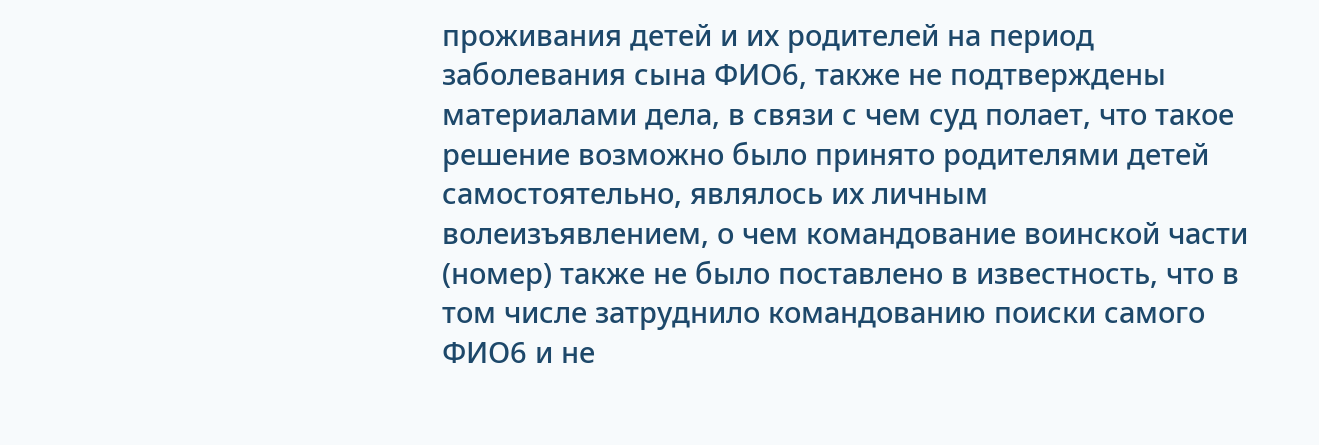проживания детей и их родителей на период заболевания сына ФИО6, также не подтверждены материалами дела, в связи с чем суд полает, что такое решение возможно было принято родителями детей самостоятельно, являлось их личным волеизъявлением, о чем командование воинской части (номер) также не было поставлено в известность, что в том числе затруднило командованию поиски самого ФИО6 и не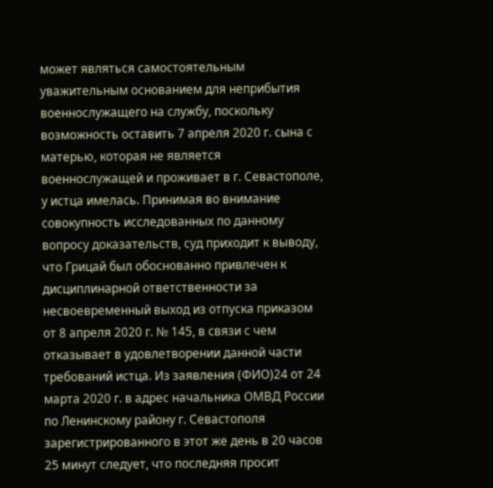может являться самостоятельным уважительным основанием для неприбытия военнослужащего на службу, поскольку возможность оставить 7 апреля 2020 г. сына с матерью, которая не является военнослужащей и проживает в г. Севастополе, у истца имелась. Принимая во внимание совокупность исследованных по данному вопросу доказательств, суд приходит к выводу, что Грицай был обоснованно привлечен к дисциплинарной ответственности за несвоевременный выход из отпуска приказом от 8 апреля 2020 г. № 145, в связи с чем отказывает в удовлетворении данной части требований истца. Из заявления (ФИО)24 от 24 марта 2020 г. в адрес начальника ОМВД России по Ленинскому району г. Севастополя зарегистрированного в этот же день в 20 часов 25 минут следует, что последняя просит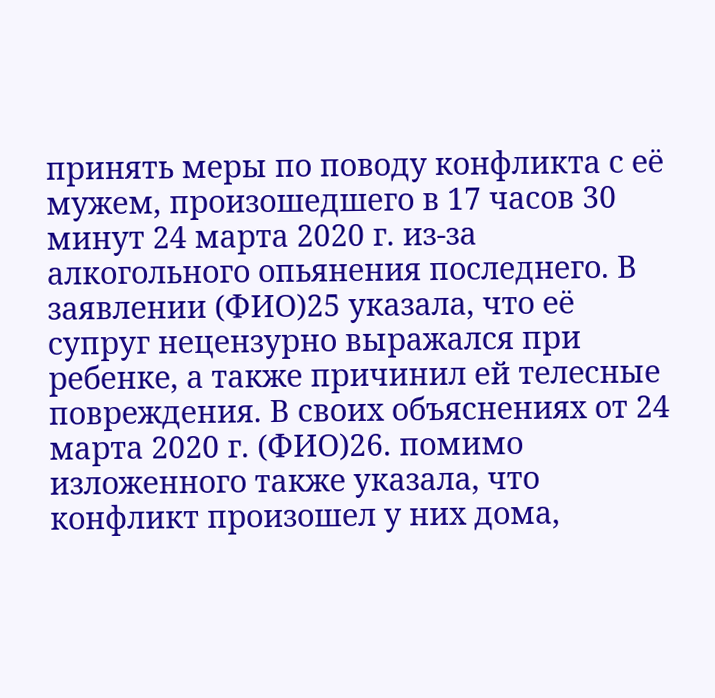принять меры по поводу конфликта с её мужем, произошедшего в 17 часов 30 минут 24 марта 2020 г. из-за алкогольного опьянения последнего. В заявлении (ФИО)25 указала, что её супруг нецензурно выражался при ребенке, а также причинил ей телесные повреждения. В своих объяснениях от 24 марта 2020 г. (ФИО)26. помимо изложенного также указала, что конфликт произошел у них дома,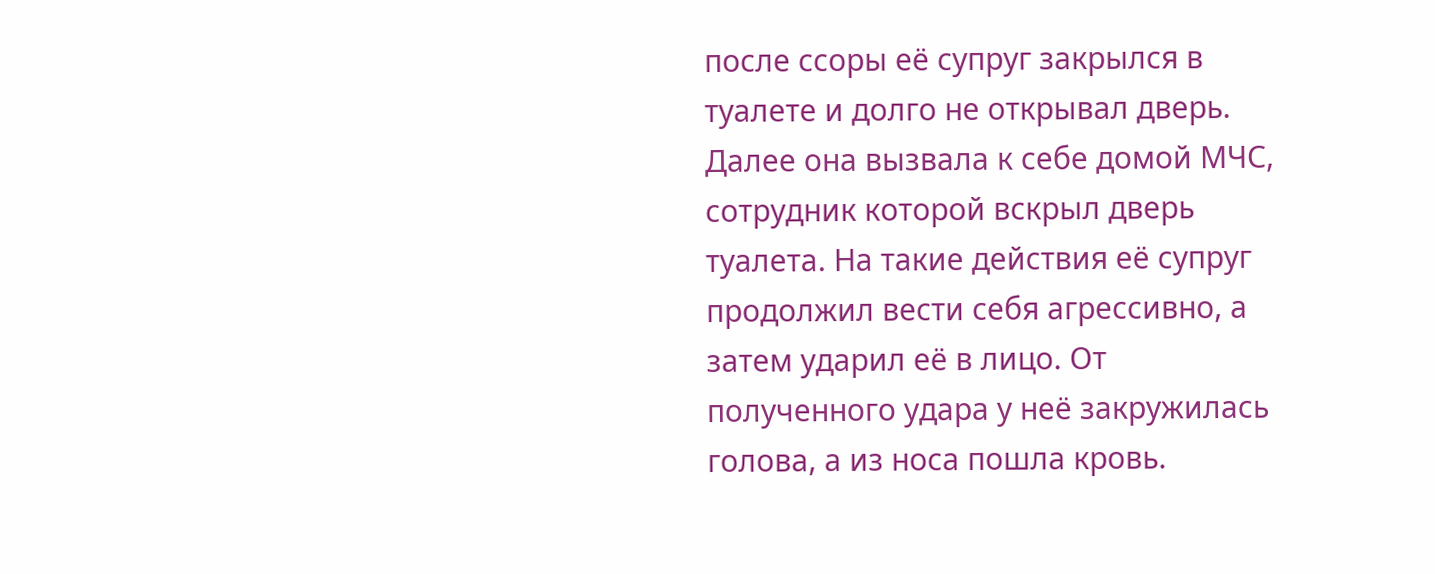после ссоры её супруг закрылся в туалете и долго не открывал дверь. Далее она вызвала к себе домой МЧС, сотрудник которой вскрыл дверь туалета. На такие действия её супруг продолжил вести себя агрессивно, а затем ударил её в лицо. От полученного удара у неё закружилась голова, а из носа пошла кровь.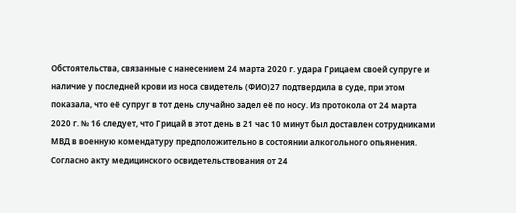Обстоятельства, связанные с нанесением 24 марта 2020 г. удара Грицаем своей супруге и наличие у последней крови из носа свидетель (ФИО)27 подтвердила в суде, при этом показала, что её супруг в тот день случайно задел её по носу. Из протокола от 24 марта 2020 г. № 16 следует, что Грицай в этот день в 21 час 10 минут был доставлен сотрудниками МВД в военную комендатуру предположительно в состоянии алкогольного опьянения. Согласно акту медицинского освидетельствования от 24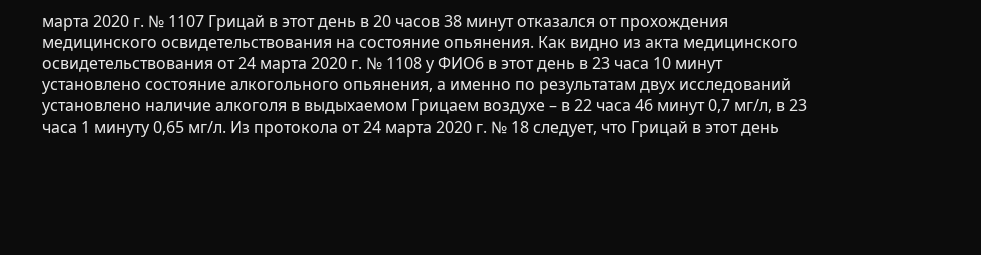марта 2020 г. № 1107 Грицай в этот день в 20 часов 38 минут отказался от прохождения медицинского освидетельствования на состояние опьянения. Как видно из акта медицинского освидетельствования от 24 марта 2020 г. № 1108 у ФИО6 в этот день в 23 часа 10 минут установлено состояние алкогольного опьянения, а именно по результатам двух исследований установлено наличие алкоголя в выдыхаемом Грицаем воздухе – в 22 часа 46 минут 0,7 мг/л, в 23 часа 1 минуту 0,65 мг/л. Из протокола от 24 марта 2020 г. № 18 следует, что Грицай в этот день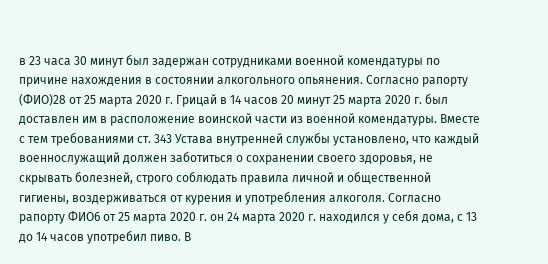в 23 часа 30 минут был задержан сотрудниками военной комендатуры по причине нахождения в состоянии алкогольного опьянения. Согласно рапорту (ФИО)28 от 25 марта 2020 г. Грицай в 14 часов 20 минут 25 марта 2020 г. был доставлен им в расположение воинской части из военной комендатуры. Вместе с тем требованиями ст. 343 Устава внутренней службы установлено, что каждый военнослужащий должен заботиться о сохранении своего здоровья, не скрывать болезней, строго соблюдать правила личной и общественной гигиены, воздерживаться от курения и употребления алкоголя. Согласно рапорту ФИО6 от 25 марта 2020 г. он 24 марта 2020 г. находился у себя дома, с 13 до 14 часов употребил пиво. В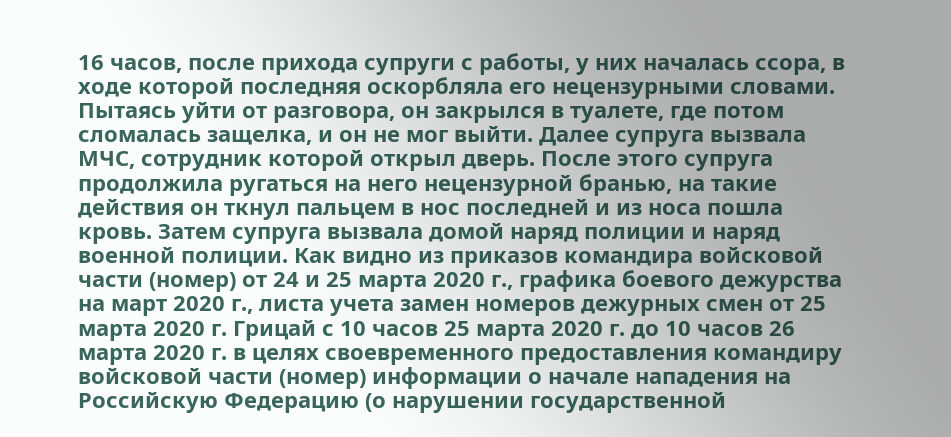16 часов, после прихода супруги с работы, у них началась ссора, в ходе которой последняя оскорбляла его нецензурными словами. Пытаясь уйти от разговора, он закрылся в туалете, где потом сломалась защелка, и он не мог выйти. Далее супруга вызвала МЧС, сотрудник которой открыл дверь. После этого супруга продолжила ругаться на него нецензурной бранью, на такие действия он ткнул пальцем в нос последней и из носа пошла кровь. Затем супруга вызвала домой наряд полиции и наряд военной полиции. Как видно из приказов командира войсковой части (номер) от 24 и 25 марта 2020 г., графика боевого дежурства на март 2020 г., листа учета замен номеров дежурных смен от 25 марта 2020 г. Грицай с 10 часов 25 марта 2020 г. до 10 часов 26 марта 2020 г. в целях своевременного предоставления командиру войсковой части (номер) информации о начале нападения на Российскую Федерацию (о нарушении государственной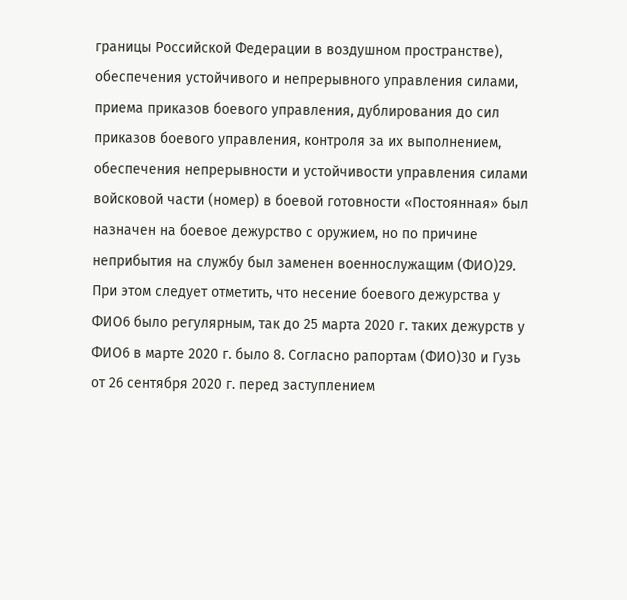границы Российской Федерации в воздушном пространстве), обеспечения устойчивого и непрерывного управления силами, приема приказов боевого управления, дублирования до сил приказов боевого управления, контроля за их выполнением, обеспечения непрерывности и устойчивости управления силами войсковой части (номер) в боевой готовности «Постоянная» был назначен на боевое дежурство с оружием, но по причине неприбытия на службу был заменен военнослужащим (ФИО)29. При этом следует отметить, что несение боевого дежурства у ФИО6 было регулярным, так до 25 марта 2020 г. таких дежурств у ФИО6 в марте 2020 г. было 8. Согласно рапортам (ФИО)30 и Гузь от 26 сентября 2020 г. перед заступлением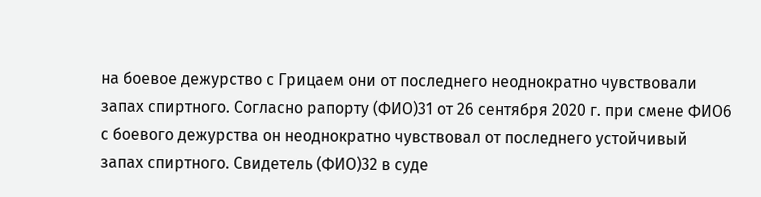на боевое дежурство с Грицаем они от последнего неоднократно чувствовали запах спиртного. Согласно рапорту (ФИО)31 от 26 сентября 2020 г. при смене ФИО6 с боевого дежурства он неоднократно чувствовал от последнего устойчивый запах спиртного. Свидетель (ФИО)32 в суде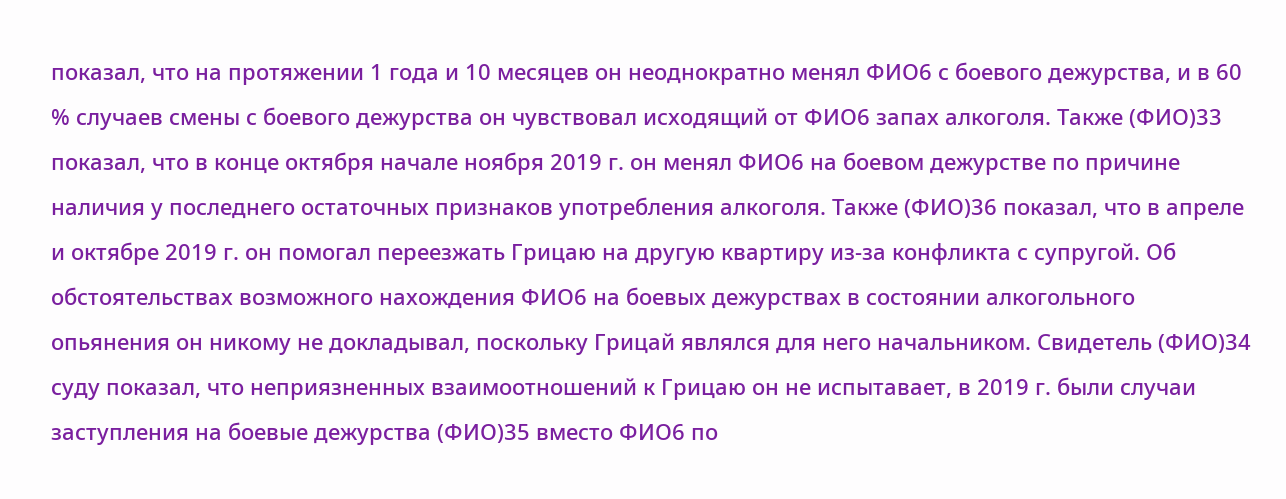показал, что на протяжении 1 года и 10 месяцев он неоднократно менял ФИО6 с боевого дежурства, и в 60 % случаев смены с боевого дежурства он чувствовал исходящий от ФИО6 запах алкоголя. Также (ФИО)33 показал, что в конце октября начале ноября 2019 г. он менял ФИО6 на боевом дежурстве по причине наличия у последнего остаточных признаков употребления алкоголя. Также (ФИО)36 показал, что в апреле и октябре 2019 г. он помогал переезжать Грицаю на другую квартиру из-за конфликта с супругой. Об обстоятельствах возможного нахождения ФИО6 на боевых дежурствах в состоянии алкогольного опьянения он никому не докладывал, поскольку Грицай являлся для него начальником. Свидетель (ФИО)34 суду показал, что неприязненных взаимоотношений к Грицаю он не испытавает, в 2019 г. были случаи заступления на боевые дежурства (ФИО)35 вместо ФИО6 по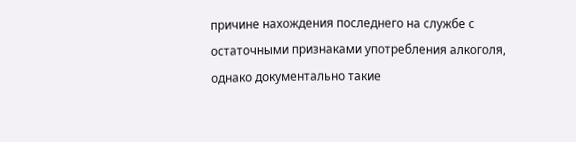причине нахождения последнего на службе с остаточными признаками употребления алкоголя, однако документально такие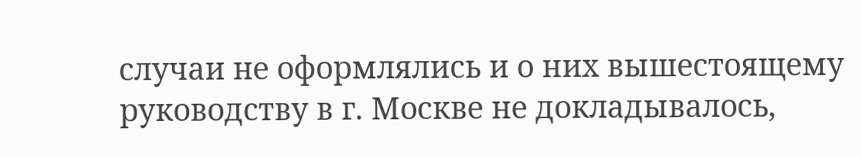случаи не оформлялись и о них вышестоящему руководству в г. Москве не докладывалось,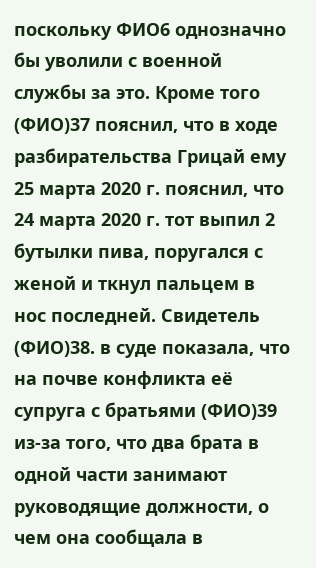поскольку ФИО6 однозначно бы уволили с военной службы за это. Кроме того (ФИО)37 пояснил, что в ходе разбирательства Грицай ему 25 марта 2020 г. пояснил, что 24 марта 2020 г. тот выпил 2 бутылки пива, поругался с женой и ткнул пальцем в нос последней. Свидетель (ФИО)38. в суде показала, что на почве конфликта её супруга с братьями (ФИО)39 из-за того, что два брата в одной части занимают руководящие должности, о чем она сообщала в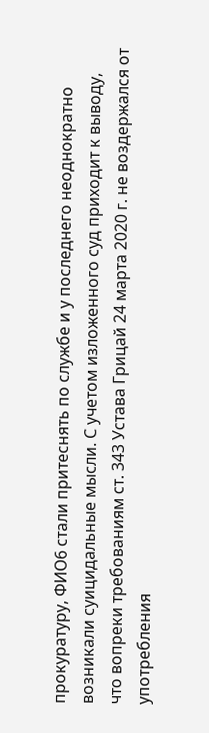прокуратуру, ФИО6 стали притеснять по службе и у последнего неоднократно возникали суицидальные мысли. С учетом изложенного суд приходит к выводу, что вопреки требованиям ст. 343 Устава Грицай 24 марта 2020 г. не воздержался от употребления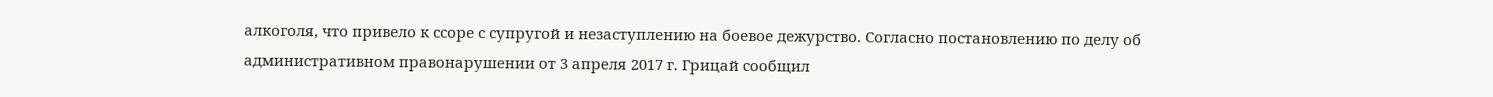алкоголя, что привело к ссоре с супругой и незаступлению на боевое дежурство. Согласно постановлению по делу об административном правонарушении от 3 апреля 2017 г. Грицай сообщил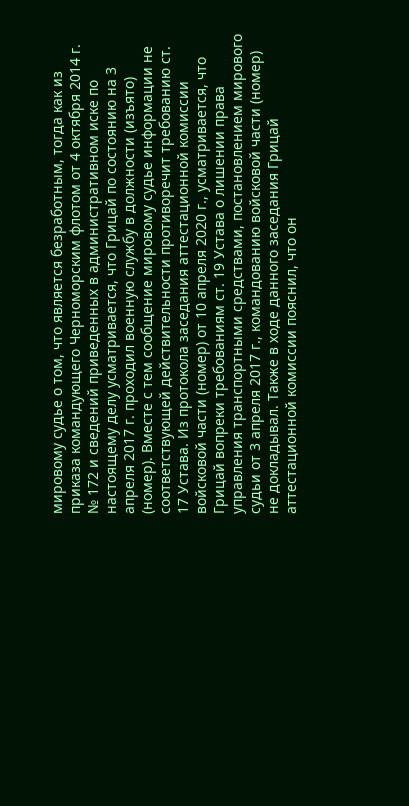мировому судье о том, что является безработным, тогда как из приказа командующего Черноморским флотом от 4 октября 2014 г. № 172 и сведений приведенных в административном иске по настоящему делу усматривается, что Грицай по состоянию на 3 апреля 2017 г. проходил военную службу в должности (изъято) (номер). Вместе с тем сообщение мировому судье информации не соответствующей действительности противоречит требованию ст. 17 Устава. Из протокола заседания аттестационной комиссии войсковой части (номер) от 10 апреля 2020 г., усматривается, что Грицай вопреки требованиям ст. 19 Устава о лишении права управления транспортными средствами, постановлением мирового судьи от 3 апреля 2017 г., командованию войсковой части (номер) не докладывал. Также в ходе данного заседания Грицай аттестационной комиссии пояснил, что он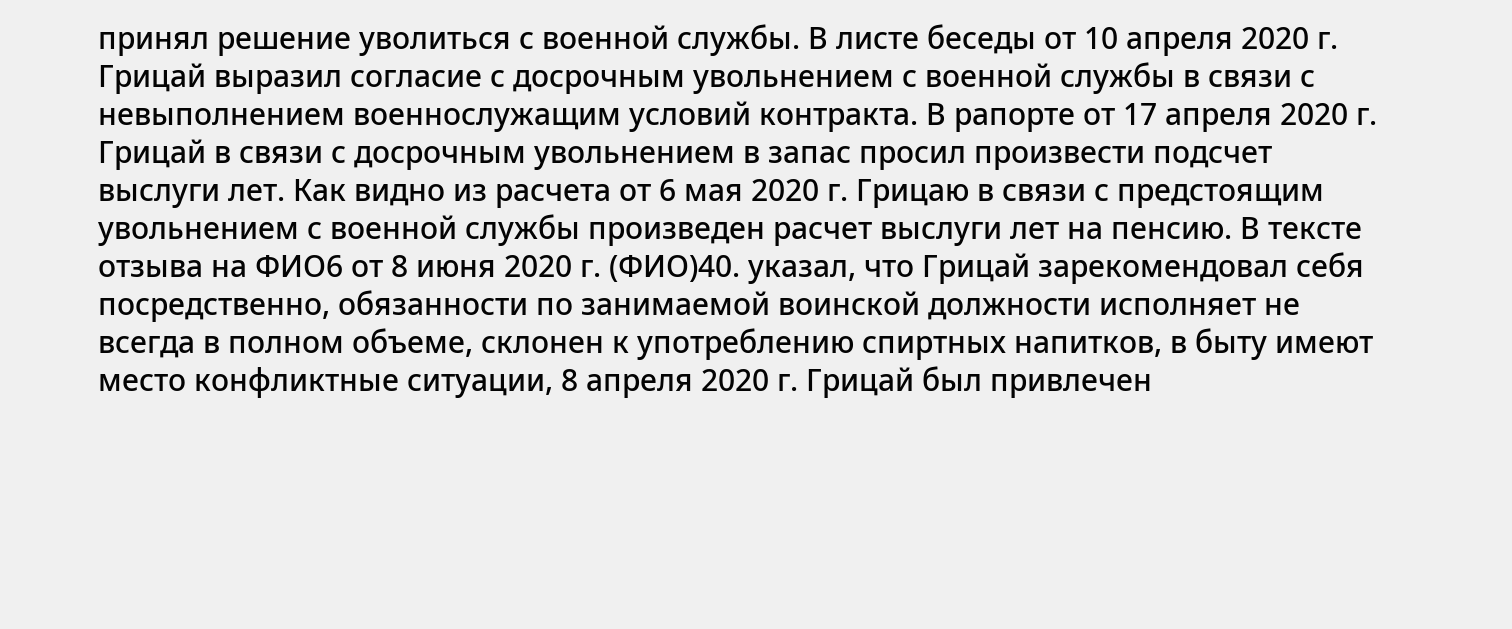принял решение уволиться с военной службы. В листе беседы от 10 апреля 2020 г. Грицай выразил согласие с досрочным увольнением с военной службы в связи с невыполнением военнослужащим условий контракта. В рапорте от 17 апреля 2020 г. Грицай в связи с досрочным увольнением в запас просил произвести подсчет выслуги лет. Как видно из расчета от 6 мая 2020 г. Грицаю в связи с предстоящим увольнением с военной службы произведен расчет выслуги лет на пенсию. В тексте отзыва на ФИО6 от 8 июня 2020 г. (ФИО)40. указал, что Грицай зарекомендовал себя посредственно, обязанности по занимаемой воинской должности исполняет не всегда в полном объеме, склонен к употреблению спиртных напитков, в быту имеют место конфликтные ситуации, 8 апреля 2020 г. Грицай был привлечен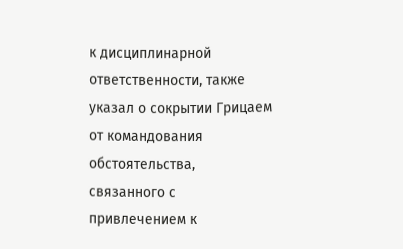к дисциплинарной ответственности, также указал о сокрытии Грицаем от командования обстоятельства, связанного с привлечением к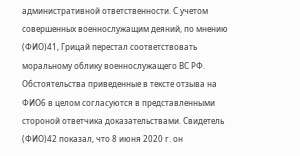административной ответственности. С учетом совершенных военнослужащим деяний, по мнению (ФИО)41, Грицай перестал соответствовать моральному облику военнослужащего ВС РФ. Обстоятельства приведенные в тексте отзыва на ФИО6 в целом согласуются в представленными стороной ответчика доказательствами. Свидетель (ФИО)42 показал, что 8 июня 2020 г. он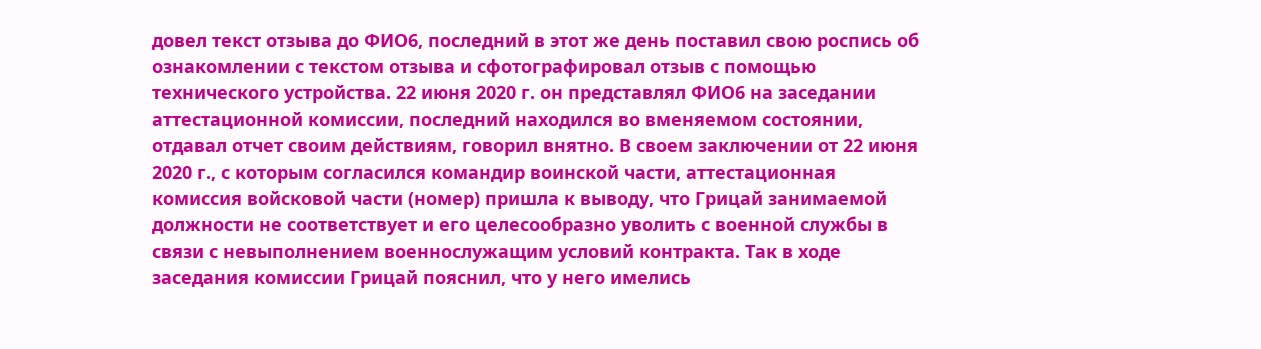довел текст отзыва до ФИО6, последний в этот же день поставил свою роспись об ознакомлении с текстом отзыва и сфотографировал отзыв с помощью технического устройства. 22 июня 2020 г. он представлял ФИО6 на заседании аттестационной комиссии, последний находился во вменяемом состоянии, отдавал отчет своим действиям, говорил внятно. В своем заключении от 22 июня 2020 г., с которым согласился командир воинской части, аттестационная комиссия войсковой части (номер) пришла к выводу, что Грицай занимаемой должности не соответствует и его целесообразно уволить с военной службы в связи с невыполнением военнослужащим условий контракта. Так в ходе заседания комиссии Грицай пояснил, что у него имелись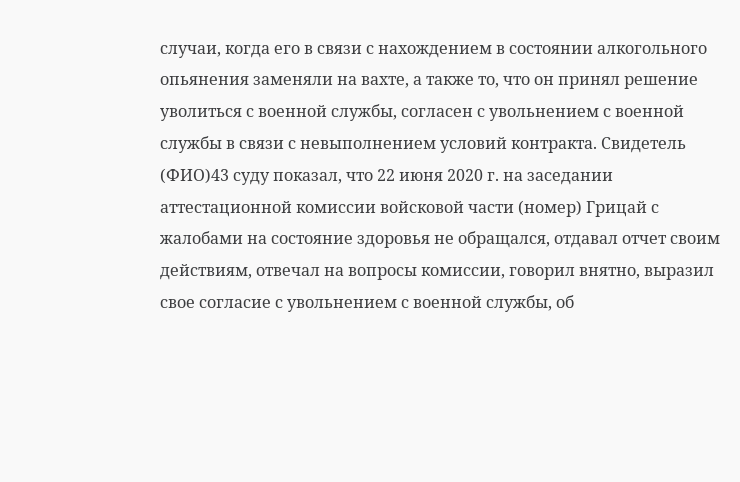случаи, когда его в связи с нахождением в состоянии алкогольного опьянения заменяли на вахте, а также то, что он принял решение уволиться с военной службы, согласен с увольнением с военной службы в связи с невыполнением условий контракта. Свидетель (ФИО)43 суду показал, что 22 июня 2020 г. на заседании аттестационной комиссии войсковой части (номер) Грицай с жалобами на состояние здоровья не обращался, отдавал отчет своим действиям, отвечал на вопросы комиссии, говорил внятно, выразил свое согласие с увольнением с военной службы, об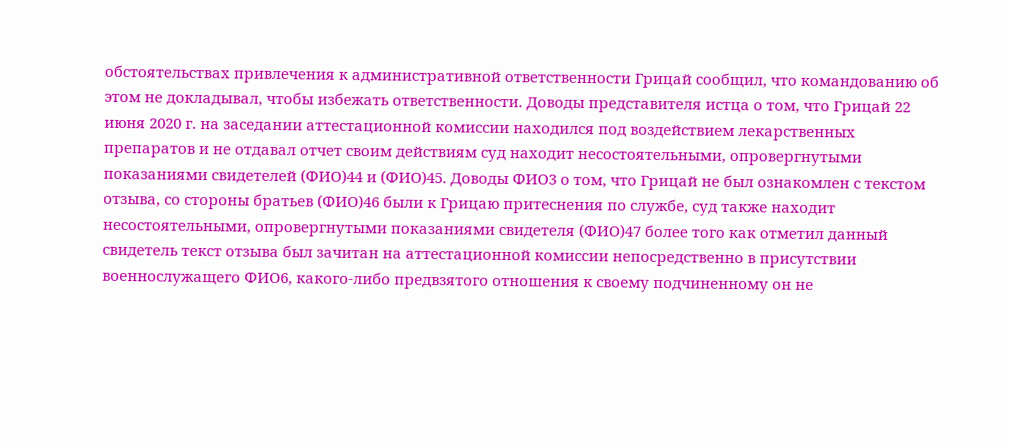обстоятельствах привлечения к административной ответственности Грицай сообщил, что командованию об этом не докладывал, чтобы избежать ответственности. Доводы представителя истца о том, что Грицай 22 июня 2020 г. на заседании аттестационной комиссии находился под воздействием лекарственных препаратов и не отдавал отчет своим действиям суд находит несостоятельными, опровергнутыми показаниями свидетелей (ФИО)44 и (ФИО)45. Доводы ФИО3 о том, что Грицай не был ознакомлен с текстом отзыва, со стороны братьев (ФИО)46 были к Грицаю притеснения по службе, суд также находит несостоятельными, опровергнутыми показаниями свидетеля (ФИО)47 более того как отметил данный свидетель текст отзыва был зачитан на аттестационной комиссии непосредственно в присутствии военнослужащего ФИО6, какого-либо предвзятого отношения к своему подчиненному он не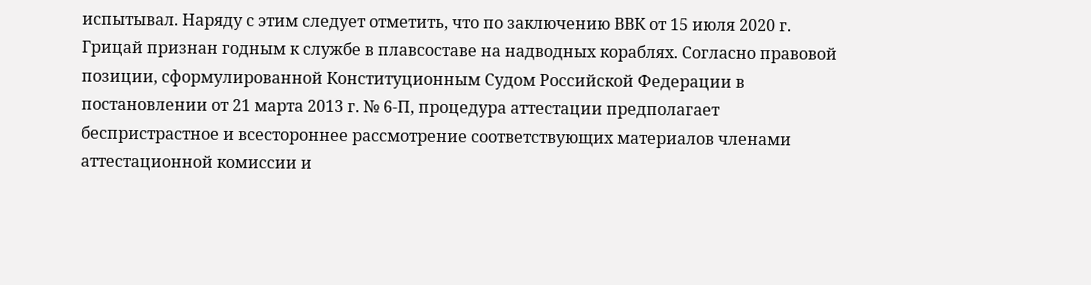испытывал. Наряду с этим следует отметить, что по заключению ВВК от 15 июля 2020 г. Грицай признан годным к службе в плавсоставе на надводных кораблях. Согласно правовой позиции, сформулированной Конституционным Судом Российской Федерации в постановлении от 21 марта 2013 г. № 6-П, процедура аттестации предполагает беспристрастное и всестороннее рассмотрение соответствующих материалов членами аттестационной комиссии и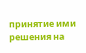принятие ими решения на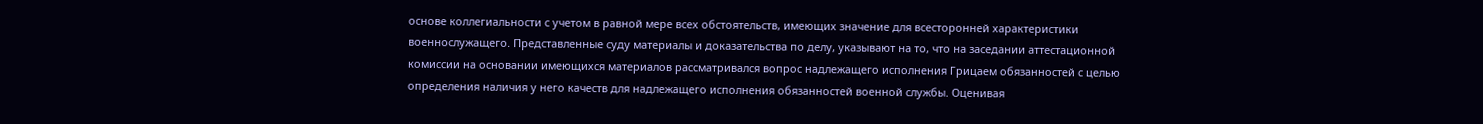основе коллегиальности с учетом в равной мере всех обстоятельств, имеющих значение для всесторонней характеристики военнослужащего. Представленные суду материалы и доказательства по делу, указывают на то, что на заседании аттестационной комиссии на основании имеющихся материалов рассматривался вопрос надлежащего исполнения Грицаем обязанностей с целью определения наличия у него качеств для надлежащего исполнения обязанностей военной службы. Оценивая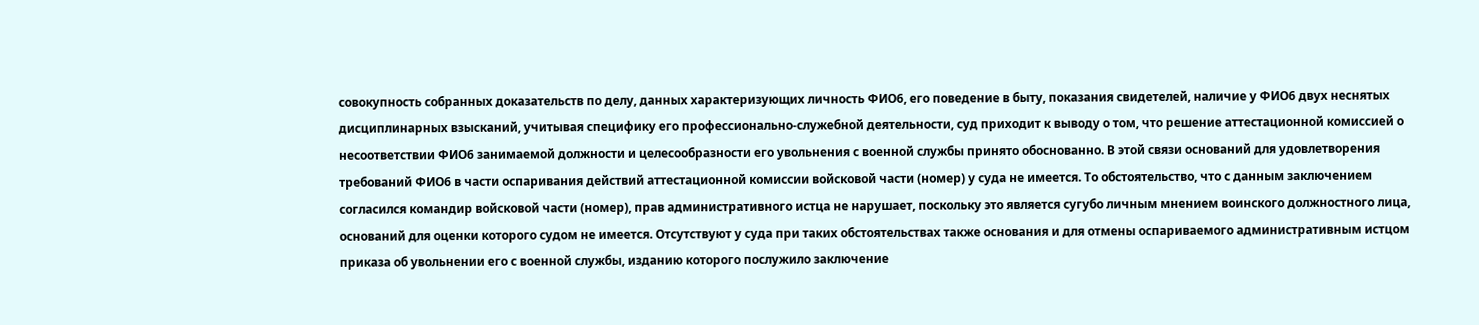совокупность собранных доказательств по делу, данных характеризующих личность ФИО6, его поведение в быту, показания свидетелей, наличие у ФИО6 двух неснятых дисциплинарных взысканий, учитывая специфику его профессионально-служебной деятельности, суд приходит к выводу о том, что решение аттестационной комиссией о несоответствии ФИО6 занимаемой должности и целесообразности его увольнения с военной службы принято обоснованно. В этой связи оснований для удовлетворения требований ФИО6 в части оспаривания действий аттестационной комиссии войсковой части (номер) у суда не имеется. То обстоятельство, что с данным заключением согласился командир войсковой части (номер), прав административного истца не нарушает, поскольку это является сугубо личным мнением воинского должностного лица, оснований для оценки которого судом не имеется. Отсутствуют у суда при таких обстоятельствах также основания и для отмены оспариваемого административным истцом приказа об увольнении его с военной службы, изданию которого послужило заключение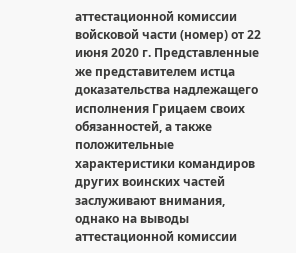аттестационной комиссии войсковой части (номер) от 22 июня 2020 г. Представленные же представителем истца доказательства надлежащего исполнения Грицаем своих обязанностей, а также положительные характеристики командиров других воинских частей заслуживают внимания, однако на выводы аттестационной комиссии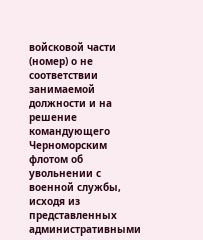войсковой части (номер) о не соответствии занимаемой должности и на решение командующего Черноморским флотом об увольнении с военной службы, исходя из представленных административными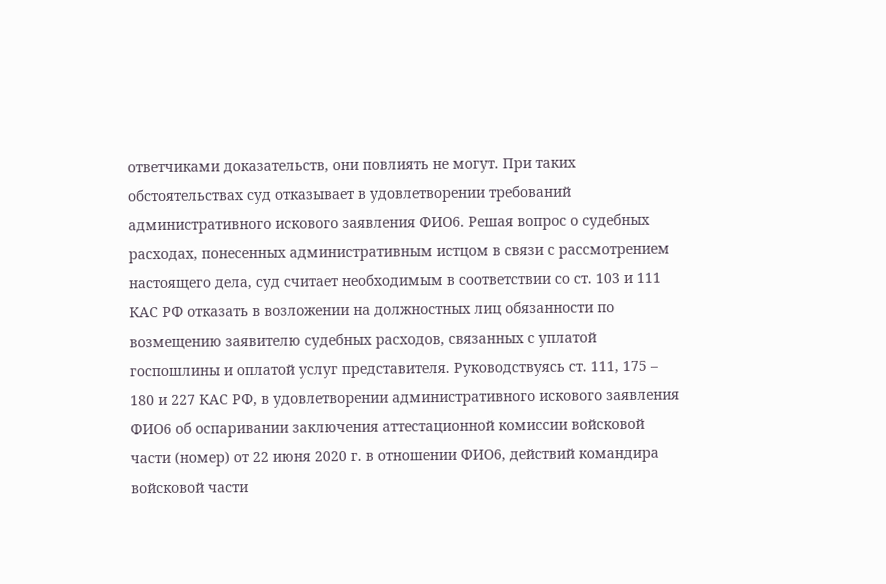ответчиками доказательств, они повлиять не могут. При таких обстоятельствах суд отказывает в удовлетворении требований административного искового заявления ФИО6. Решая вопрос о судебных расходах, понесенных административным истцом в связи с рассмотрением настоящего дела, суд считает необходимым в соответствии со ст. 103 и 111 КАС РФ отказать в возложении на должностных лиц обязанности по возмещению заявителю судебных расходов, связанных с уплатой госпошлины и оплатой услуг представителя. Руководствуясь ст. 111, 175 – 180 и 227 КАС РФ, в удовлетворении административного искового заявления ФИО6 об оспаривании заключения аттестационной комиссии войсковой части (номер) от 22 июня 2020 г. в отношении ФИО6, действий командира войсковой части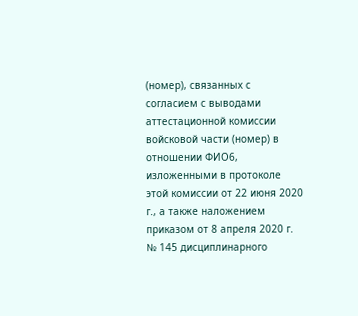(номер), связанных с согласием с выводами аттестационной комиссии войсковой части (номер) в отношении ФИО6, изложенными в протоколе этой комиссии от 22 июня 2020 г., а также наложением приказом от 8 апреля 2020 г. № 145 дисциплинарного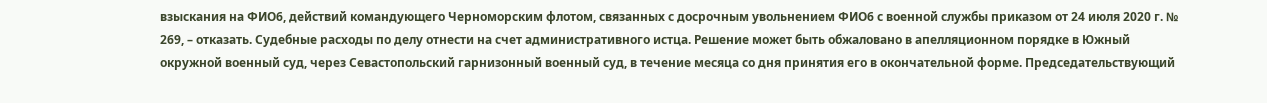взыскания на ФИО6, действий командующего Черноморским флотом, связанных с досрочным увольнением ФИО6 с военной службы приказом от 24 июля 2020 г. № 269, – отказать. Судебные расходы по делу отнести на счет административного истца. Решение может быть обжаловано в апелляционном порядке в Южный окружной военный суд, через Севастопольский гарнизонный военный суд, в течение месяца со дня принятия его в окончательной форме. Председательствующий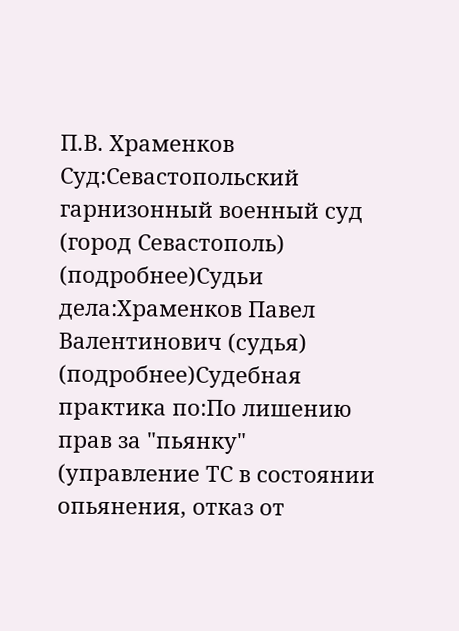П.В. Храменков Суд:Севастопольский гарнизонный военный суд (город Севастополь) (подробнее)Судьи дела:Храменков Павел Валентинович (судья) (подробнее)Судебная практика по:По лишению прав за "пьянку" (управление ТС в состоянии опьянения, отказ от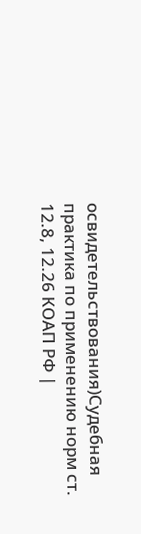освидетельствования)Судебная практика по применению норм ст. 12.8, 12.26 КОАП РФ |